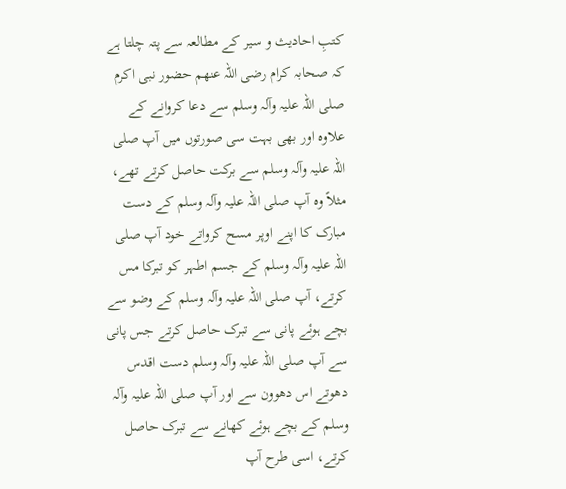کتبِ احادیث و سیر کے مطالعہ سے پتہ چلتا ہے کہ صحابہ کرام رضی اللہ عنھم حضور نبی اکرم صلی اللہ علیہ وآلہ وسلم سے دعا کروانے کے علاوہ اور بھی بہت سی صورتوں میں آپ صلی اللہ علیہ وآلہ وسلم سے برکت حاصل کرتے تھے، مثلاً وہ آپ صلی اللہ علیہ وآلہ وسلم کے دست مبارک کا اپنے اوپر مسح کرواتے خود آپ صلی اللہ علیہ وآلہ وسلم کے جسم اطہر کو تبرکا مس کرتے، آپ صلی اللہ علیہ وآلہ وسلم کے وضو سے بچے ہوئے پانی سے تبرک حاصل کرتے جس پانی سے آپ صلی اللہ علیہ وآلہ وسلم دست اقدس دھوتے اس دھوون سے اور آپ صلی اللہ علیہ وآلہ وسلم کے بچے ہوئے کھانے سے تبرک حاصل کرتے، اسی طرح آپ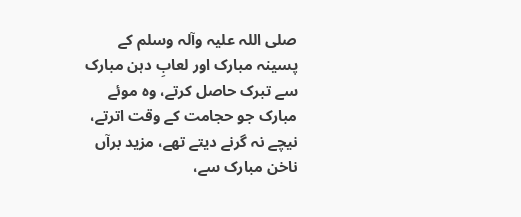صلی اللہ علیہ وآلہ وسلم کے پسینہ مبارک اور لعابِ دہن مبارک سے تبرک حاصل کرتے، وہ موئے مبارک جو حجامت کے وقت اترتے، نیچے نہ گرنے دیتے تھے، مزید برآں ناخن مبارک سے،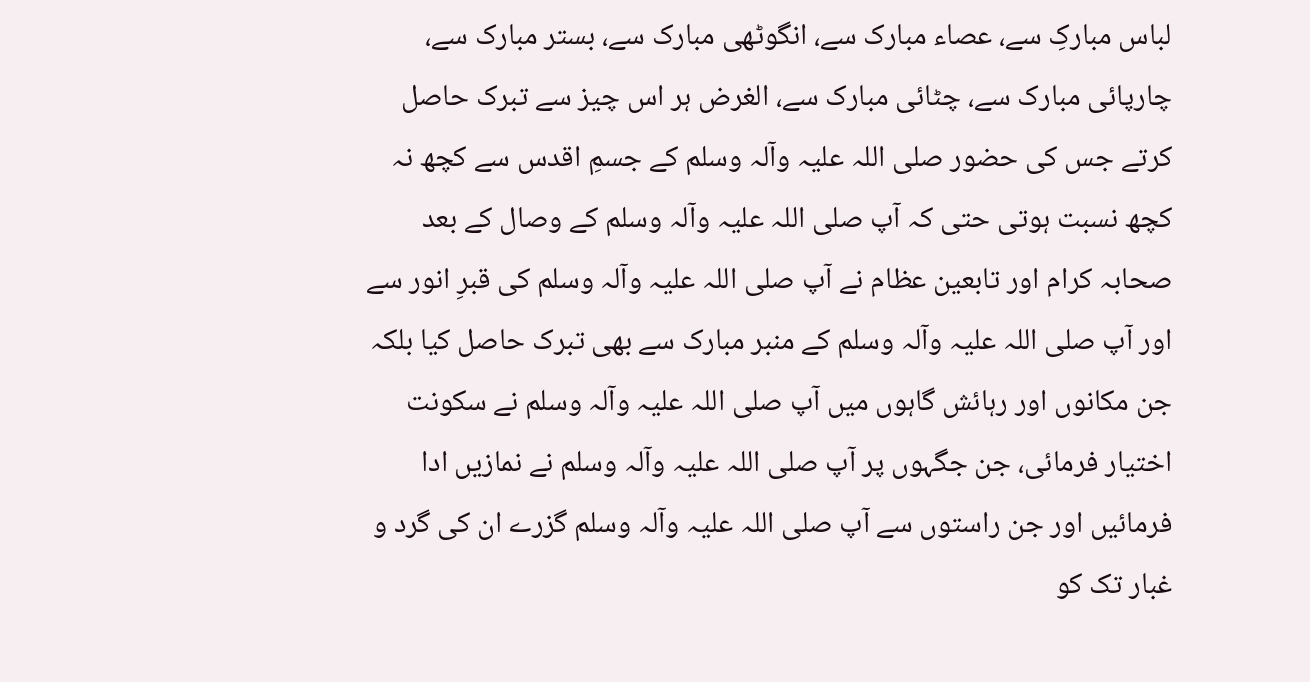لباس مبارکِ سے، عصاء مبارک سے، انگوٹھی مبارک سے، بستر مبارک سے، چارپائی مبارک سے، چٹائی مبارک سے، الغرض ہر اس چیز سے تبرک حاصل کرتے جس کی حضور صلی اللہ علیہ وآلہ وسلم کے جسمِ اقدس سے کچھ نہ کچھ نسبت ہوتی حتی کہ آپ صلی اللہ علیہ وآلہ وسلم کے وصال کے بعد صحابہ کرام اور تابعین عظام نے آپ صلی اللہ علیہ وآلہ وسلم کی قبرِ انور سے اور آپ صلی اللہ علیہ وآلہ وسلم کے منبر مبارک سے بھی تبرک حاصل کیا بلکہ جن مکانوں اور رہائش گاہوں میں آپ صلی اللہ علیہ وآلہ وسلم نے سکونت اختیار فرمائی، جن جگہوں پر آپ صلی اللہ علیہ وآلہ وسلم نے نمازیں ادا فرمائیں اور جن راستوں سے آپ صلی اللہ علیہ وآلہ وسلم گزرے ان کی گرد و غبار تک کو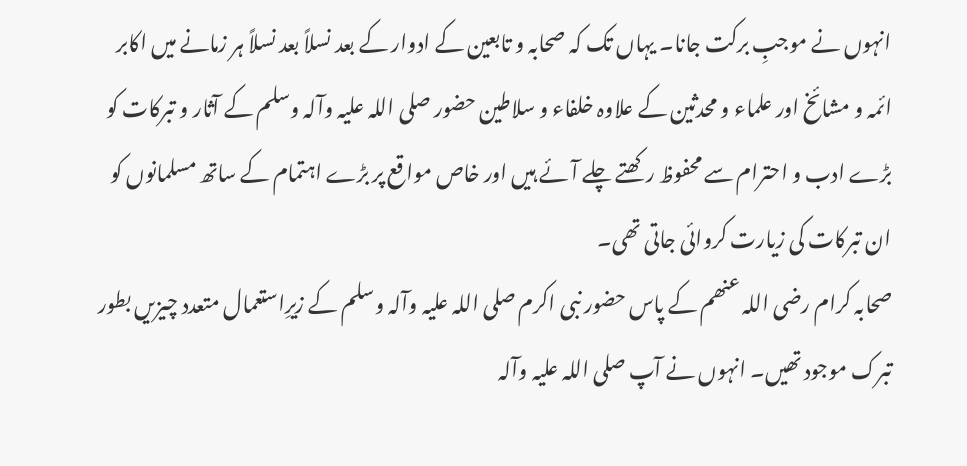انہوں نے موجبِ برکت جانا۔ یہاں تک کہ صحابہ و تابعین کے ادوار کے بعد نسلاً بعد نسلاً ہر زمانے میں اکابر ائمہ و مشائخ اور علماء و محدثین کے علاوہ خلفاء و سلاطین حضور صلی اللہ علیہ وآلہ وسلم کے آثار و تبرکات کو بڑے ادب و احترام سے محفوظ رکھتے چلے آئے ہیں اور خاص مواقع پر بڑے اہتمام کے ساتھ مسلمانوں کو ان تبرکات کی زیارت کروائی جاتی تھی۔
صحابہ کرام رضی اللہ عنھم کے پاس حضور نبی اکرم صلی اللہ علیہ وآلہ وسلم کے زیرِاستعمال متعدد چیزیں بطور تبرک موجود تھیں۔ انہوں نے آپ صلی اللہ علیہ وآلہ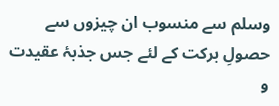وسلم سے منسوب ان چیزوں سے حصولِ برکت کے لئے جس جذبۂ عقیدت و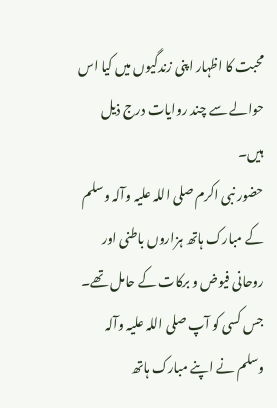محبت کا اظہار اپنی زندگیوں میں کیا اس حوالے سے چند روایات درج ذیل ہیں۔
حضور نبی اکرم صلی اللہ علیہ وآلہ وسلم کے مبارک ہاتھ ہزاروں باطنی اور روحانی فیوض و برکات کے حامل تھے۔ جس کسی کو آپ صلی اللہ علیہ وآلہ وسلم نے اپنے مبارک ہاتھ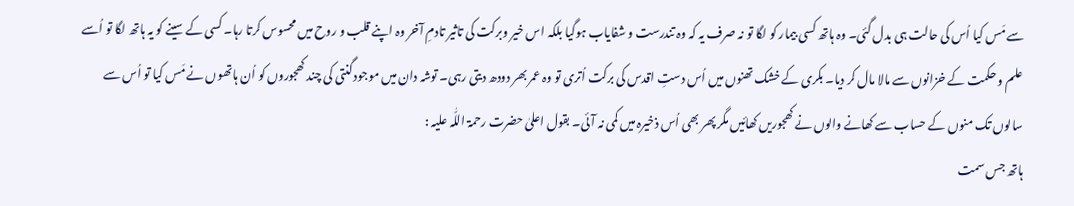سے مَس کیا اُس کی حالت ہی بدل گئی۔ وہ ہاتھ کسی بیمار کو لگا تو نہ صرف یہ کہ وہ تندرست و شفایاب ہوگیا بلکہ اس خیر وبرکت کی تاثیر تادمِ آخر وہ اپنے قلب و روح میں محسوس کرتا رہا۔ کسی کے سینے کو یہ ہاتھ لگا تو اُسے علم و حکمت کے خزانوں سے مالا مال کر دیا۔ بکری کے خشک تھنوں میں اُس دستِ اقدس کی برکت اُتری تو وہ عمر بھر دودھ دیتی رہی۔ توشہ دان میں موجود گنتی کی چند کھجوروں کو اُن ہاتھوں نے مَس کیا تو اُس سے سالوں تک منوں کے حساب سے کھانے والوں نے کھجوریں کھائیں مگر پھر بھی اُس ذخیرہ میں کمی نہ آئی۔ بقول اعلیٰ حضرت رحمۃ اللّٰہ علیہ :
ہاتھ جس سمت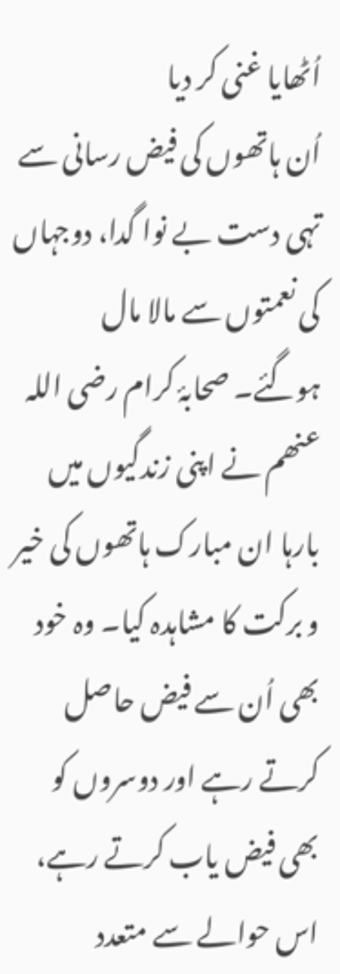اُٹھایا غنی کر دیا
اُن ہاتھوں کی فیض رسانی سے تہی دست بے نوا گدا، دوجہاں کی نعمتوں سے مالا مال ہوگئے۔ صحابۂ کرام رضی اللہ عنھم نے اپنی زندگیوں میں بارہا ان مبارک ہاتھوں کی خیر و برکت کا مشاہدہ کیا۔ وہ خود بھی اُن سے فیض حاصل کرتے رہے اور دوسروں کو بھی فیض یاب کرتے رہے، اس حوالے سے متعدد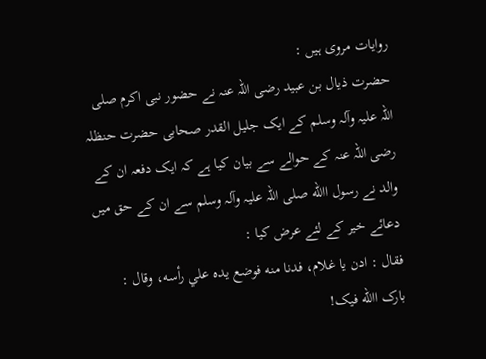روایات مروی ہیں :
حضرت ذیال بن عبید رضی اللہ عنہ نے حضور نبی اکرم صلی اللہ علیہ وآلہ وسلم کے ایک جلیل القدر صحابی حضرت حنظلہ رضی اللہ عنہ کے حوالے سے بیان کیا ہے کہ ایک دفعہ ان کے والد نے رسول االله صلی اللہ علیہ وآلہ وسلم سے ان کے حق میں دعائے خیر کے لئے عرض کیا :
فقال : ادن يا غلام، فدنا منه فوضع يده علي رأسه، وقال : بارک االله فيک!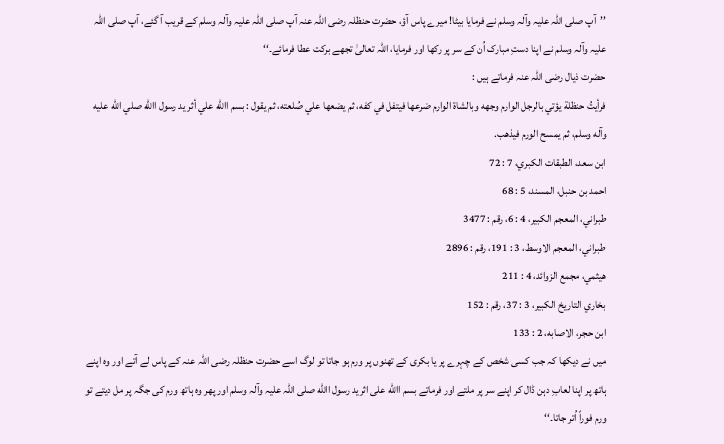’’آپ صلی اللہ علیہ وآلہ وسلم نے فرمایا بیٹا! میرے پاس آؤ، حضرت حنظلہ رضی اللہ عنہ آپ صلی اللہ علیہ وآلہ وسلم کے قریب آ گئے، آپ صلی اللہ علیہ وآلہ وسلم نے اپنا دستِ مبارک اُن کے سر پر رکھا اور فرمایا، اللہ تعالیٰ تجھے برکت عطا فرمائے۔‘‘
حضرت ذیال رضی اللہ عنہ فرماتے ہیں :
فرأيتُ حنظلة يؤتي بالرجل الوارم وجهه وبالشاة الوارم ضرعها فيتفل في کفه، ثم يضعها علي صُلعته، ثم يقول : بسم االله علي أثر يد رسول االله صلي الله عليه وآله وسلم، ثم يمسح الورم فيذهب.
ابن سعد، الطبقات الکبري، 7 : 72
احمد بن حنبل، المسند، 5 : 68
طبراني، المعجم الکبير، 4 : 6، رقم : 3477
طبراني، المعجم الاوسط، 3 : 191، رقم : 2896
هيثمي، مجمع الزوائد، 4 : 211
بخاري التاريخ الکبير، 3 : 37، رقم : 152
ابن حجر، الاصابه، 2 : 133
ميں نے دیکھا کہ جب کسی شخص کے چہرے پر یا بکری کے تھنوں پر ورم ہو جاتا تو لوگ اسے حضرت حنظلہ رضی اللہ عنہ کے پاس لے آتے اور وہ اپنے ہاتھ پر اپنا لعابِ دہن ڈال کر اپنے سر پر ملتے اور فرماتے بسم االله علی اثرید رسول االله صلی اللہ علیہ وآلہ وسلم اور پھر وہ ہاتھ ورم کی جگہ پر مل دیتے تو ورم فوراً اُتر جاتا۔‘‘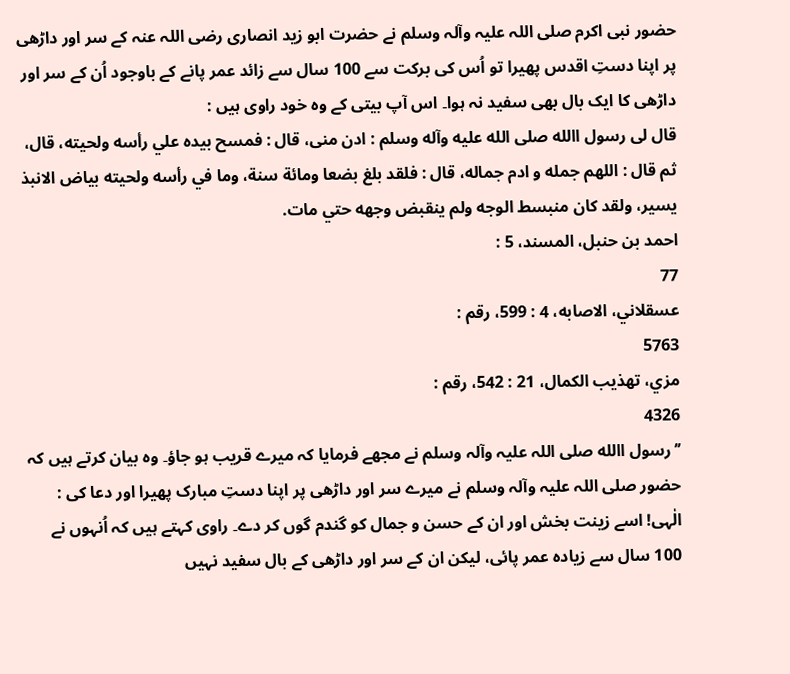حضور نبی اکرم صلی اللہ علیہ وآلہ وسلم نے حضرت ابو زید انصاری رضی اللہ عنہ کے سر اور داڑھی پر اپنا دستِ اقدس پھیرا تو اُس کی برکت سے 100 سال سے زائد عمر پانے کے باوجود اُن کے سر اور داڑھی کا ایک بال بھی سفید نہ ہوا۔ اس آپ بیتی کے وہ خود راوی ہیں :
قال لی رسول االله صلی الله عليه وآله وسلم : ادن منی، قال : فمسح بيده علي رأسه ولحيته، قال، ثم قال : اللهم جمله و ادم جماله، قال : فلقد بلغ بضعا ومائة سنة، وما في رأسه ولحيته بياض الانبذ يسير، ولقد کان منبسط الوجه ولم ينقبض وجهه حتي مات.
احمد بن حنبل، المسند، 5 :
77
عسقلاني، الاصابه، 4 : 599، رقم :
5763
مزي، تهذيب الکمال، 21 : 542، رقم :
4326
’’رسول االله صلی اللہ علیہ وآلہ وسلم نے مجھے فرمایا کہ میرے قریب ہو جاؤ۔ وہ بیان کرتے ہیں کہ حضور صلی اللہ علیہ وآلہ وسلم نے میرے سر اور داڑھی پر اپنا دستِ مبارک پھیرا اور دعا کی : الٰہی! اسے زینت بخش اور ان کے حسن و جمال کو گندم گوں کر دے۔ راوی کہتے ہیں کہ اُنہوں نے 100 سال سے زیادہ عمر پائی، لیکن ان کے سر اور داڑھی کے بال سفید نہیں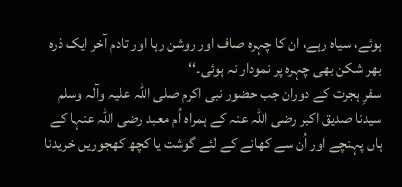ہوئے، سیاہ رہے، ان کا چہرہ صاف اور روشن رہا اور تادم آخر ایک ذرہ بھر شکن بھی چہرہ پر نمودار نہ ہوئی۔‘‘
سفرِ ہجرت کے دوران جب حضور نبی اکرم صلی اللہ علیہ وآلہ وسلم سیدنا صدیق اکبر رضی اللہ عنہ کے ہمراہ اُم معبد رضی اللّٰہ عنہا کے ہاں پہنچے اور اُن سے کھانے کے لئے گوشت یا کچھ کھجوریں خریدنا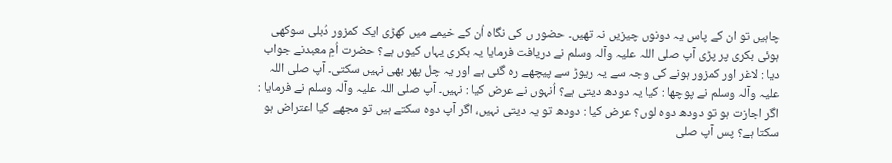چاہیں تو ان کے پاس یہ دونوں چیزیں نہ تھیں۔ حضور ں کی نگاہ اُن کے خیمے میں کھڑی ایک کمزور دُبلی سوکھی ہوئی بکری پر پڑی آپ صلی اللہ علیہ وآلہ وسلم نے دریافت فرمایا یہ بکری یہاں کیوں ہے؟ حضرت اُمِ معبدنے جواب دیا : لاغر اور کمزور ہونے کی وجہ سے یہ ریوڑ سے پیچھے رہ گئی ہے اور یہ چل پھر بھی نہیں سکتی۔ آپ صلی اللہ علیہ وآلہ وسلم نے پوچھا : کیا یہ دودھ دیتی ہے؟ اُنہوں نے عرض کیا : نہیں۔ آپ صلی اللہ علیہ وآلہ وسلم نے فرمایا : اگر اجازت ہو تو دودھ دوہ لوں؟ عرض کیا : دودھ تو یہ دیتی نہیں، اگر آپ دوہ سکتے ہیں تو مجھے کیا اعتراض ہو سکتا ہے؟ پس آپ صلی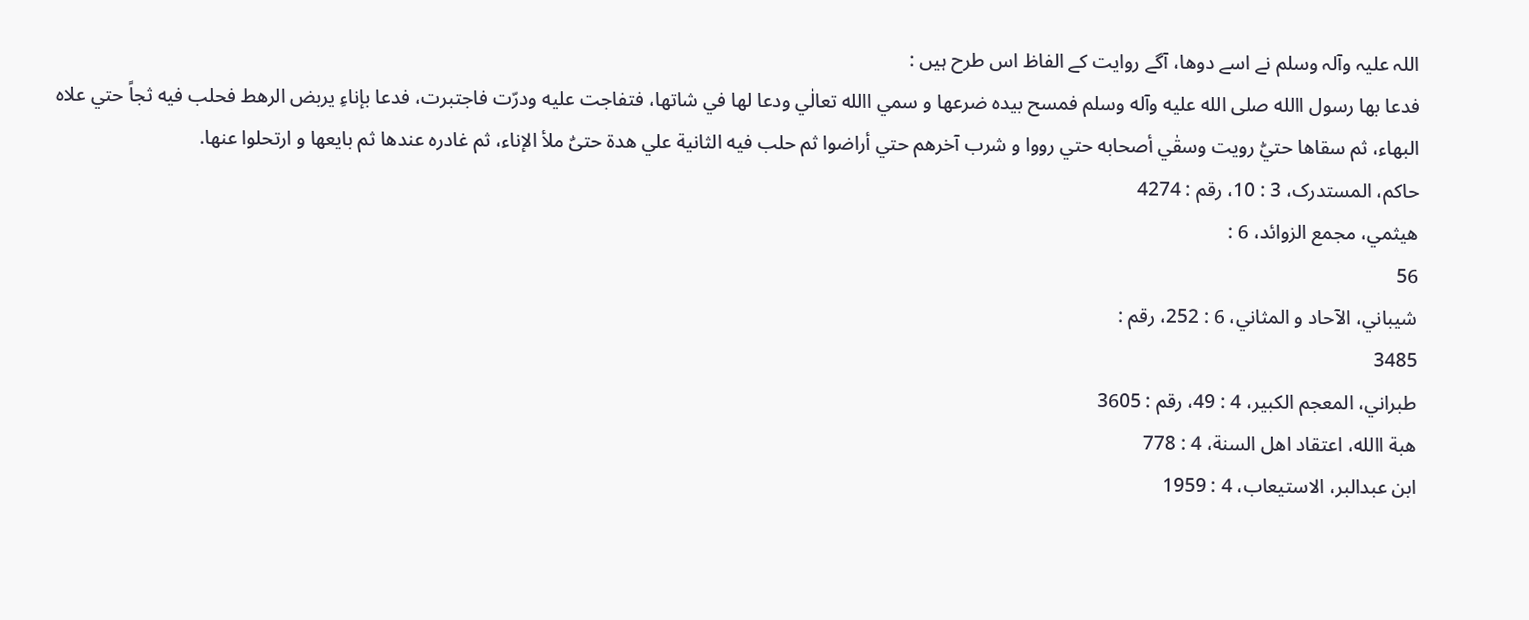اللہ علیہ وآلہ وسلم نے اسے دوھا، آگے روایت کے الفاظ اس طرح ہیں :
فدعا بها رسول االله صلی الله عليه وآله وسلم فمسح بيده ضرعها و سمي االله تعالٰي ودعا لها في شاتها، فتفاجت عليه ودرّت فاجتبرت، فدعا بإناءِ يربض الرهط فحلب فيه ثجاً حتي علاه البهاء، ثم سقاها حتيّٰ رويت وسقٰي أصحابه حتي رووا و شرب آخرهم حتي أراضوا ثم حلب فيه الثانية علي هدة حتیّٰ ملأ الإناء، ثم غادره عندها ثم بايعها و ارتحلوا عنها.
حاکم، المستدرک، 3 : 10، رقم : 4274
هيثمي، مجمع الزوائد، 6 :
56
شيباني، الآحاد و المثاني، 6 : 252، رقم :
3485
طبراني، المعجم الکبير، 4 : 49، رقم : 3605
هبة االله، اعتقاد اهل السنة، 4 : 778
ابن عبدالبر، الاستيعاب، 4 : 1959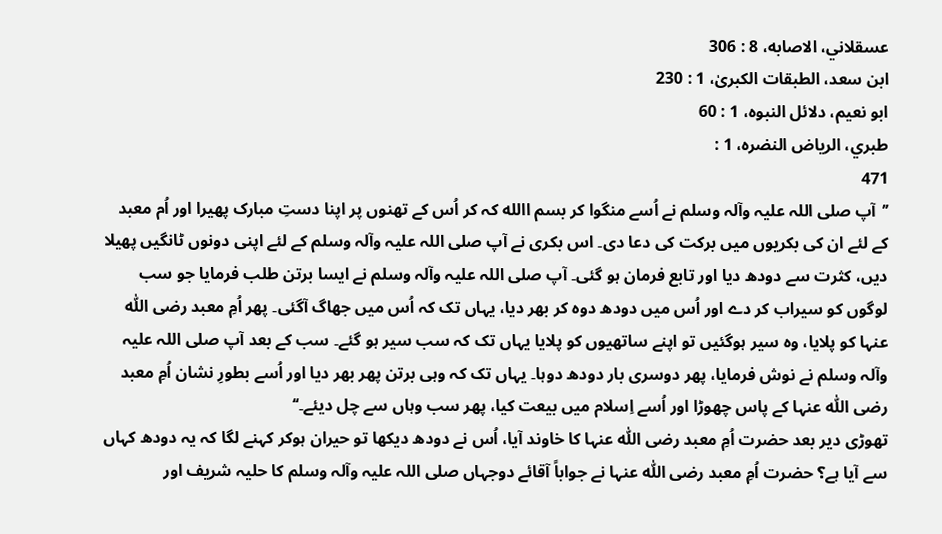عسقلاني، الاصابه، 8 : 306
ابن سعد، الطبقات الکبریٰ، 1 : 230
ابو نعيم، دلائل النبوه، 1 : 60
طبري، الرياض النضره، 1 :
471
’’آپ صلی اللہ علیہ وآلہ وسلم نے اُسے منگوا کر بسم االله کہ کر اُس کے تھنوں پر اپنا دستِ مبارک پھیرا اور اُم معبد کے لئے ان کی بکریوں میں برکت کی دعا دی۔ اس بکری نے آپ صلی اللہ علیہ وآلہ وسلم کے لئے اپنی دونوں ٹانگیں پھیلا دیں، کثرت سے دودھ دیا اور تابع فرمان ہو گئی۔ آپ صلی اللہ علیہ وآلہ وسلم نے ایسا برتن طلب فرمایا جو سب لوگوں کو سیراب کر دے اور اُس میں دودھ دوہ کر بھر دیا، یہاں تک کہ اُس میں جھاگ آگئی۔ پھر اُمِ معبد رضی اللّٰہ عنہا کو پلایا، وہ سیر ہوگئیں تو اپنے ساتھیوں کو پلایا یہاں تک کہ سب سیر ہو گئے۔ سب کے بعد آپ صلی اللہ علیہ وآلہ وسلم نے نوش فرمایا، پھر دوسری بار دودھ دوہا۔ یہاں تک کہ وہی برتن پھر بھر دیا اور اُسے بطورِ نشان اُمِ معبد رضی اللّٰہ عنہا کے پاس چھوڑا اور اُسے اِسلام میں بیعت کیا، پھر سب وہاں سے چل دیئے۔‘‘
تھوڑی دیر بعد حضرت اُمِ معبد رضی اللّٰہ عنہا کا خاوند آیا، اُس نے دودھ دیکھا تو حیران ہوکر کہنے لگا کہ یہ دودھ کہاں سے آیا ہے؟ حضرت اُمِ معبد رضی اللّٰہ عنہا نے جواباً آقائے دوجہاں صلی اللہ علیہ وآلہ وسلم کا حلیہ شریف اور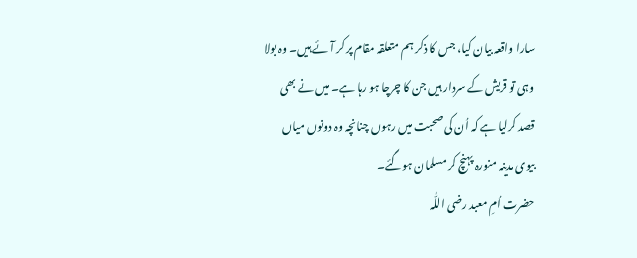سارا واقعہ بیان کیا، جس کا ذکر ہم متعلقہ مقام پر کر آئے ہیں۔ وہ بولا وہی تو قریش کے سردار ہیں جن کا چرچا ہو رہا ہے۔ میں نے بھی قصد کرلیا ہے کہ اُن کی صحبت میں رہوں چنانچہ وہ دونوں میاں بیوی مدینہ منورہ پہنچ کر مسلمان ہوگئے۔
حضرت اُمِ معبد رضی اللّٰہ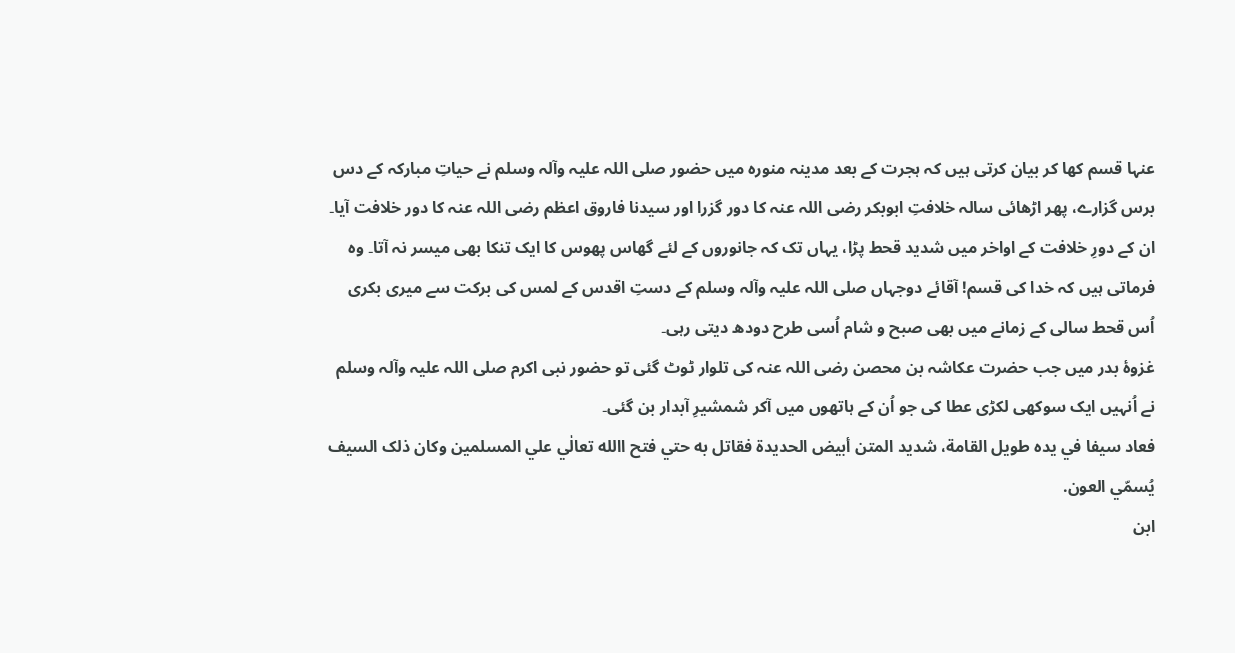عنہا قسم کھا کر بیان کرتی ہیں کہ ہجرت کے بعد مدینہ منورہ میں حضور صلی اللہ علیہ وآلہ وسلم نے حیاتِ مبارکہ کے دس برس گزارے، پھر اڑھائی سالہ خلافتِ ابوبکر رضی اللہ عنہ کا دور گزرا اور سیدنا فاروق اعظم رضی اللہ عنہ کا دور خلافت آیا۔ ان کے دورِ خلافت کے اواخر میں شدید قحط پڑا، یہاں تک کہ جانوروں کے لئے گھاس پھوس کا ایک تنکا بھی میسر نہ آتا۔ وہ فرماتی ہیں کہ خدا کی قسم! آقائے دوجہاں صلی اللہ علیہ وآلہ وسلم کے دستِ اقدس کے لمس کی برکت سے میری بکری اُس قحط سالی کے زمانے میں بھی صبح و شام اُسی طرح دودھ دیتی رہی۔
غزوۂ بدر میں جب حضرت عکاشہ بن محصن رضی اللہ عنہ کی تلوار ٹوٹ گئی تو حضور نبی اکرم صلی اللہ علیہ وآلہ وسلم نے اُنہیں ایک سوکھی لکڑی عطا کی جو اُن کے ہاتھوں میں آکر شمشیرِ آبدار بن گئی۔
فعاد سيفا في يده طويل القامة، شديد المتن أبيض الحديدة فقاتل به حتي فتح االله تعالٰي علي المسلمين وکان ذلک السيف يُسمّي العون.
ابن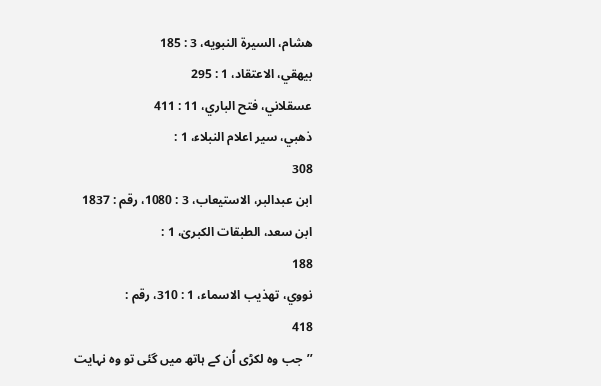هشام، السيرة النبويه، 3 : 185
بيهقي، الاعتقاد، 1 : 295
عسقلاني، فتح الباري، 11 : 411
ذهبي، سير اعلام النبلاء، 1 :
308
ابن عبدالبر، الاستيعاب، 3 : 1080، رقم : 1837
ابن سعد، الطبقات الکبریٰ، 1 :
188
نووي، تهذيب الاسماء، 1 : 310، رقم :
418
’’جب وہ لکڑی اُن کے ہاتھ میں گئی تو وہ نہایت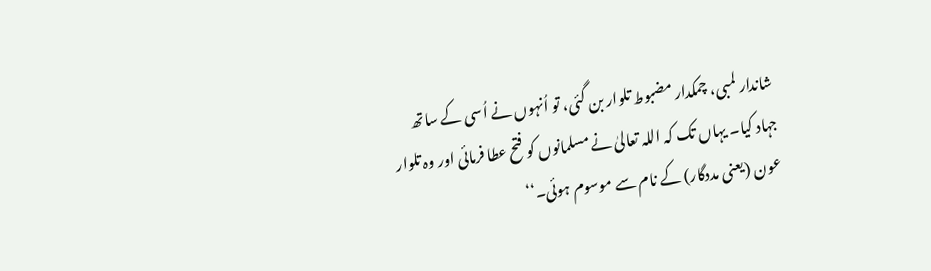شاندار لمبی، چمکدار مضبوط تلوار بن گئی، تو اُنہوں نے اُسی کے ساتھ جہاد کیا۔ یہاں تک کہ اللہ تعالیٰ نے مسلمانوں کو فتح عطا فرمائی اور وہ تلوار عون (یعنی مددگار) کے نام سے موسوم ہوئی۔‘‘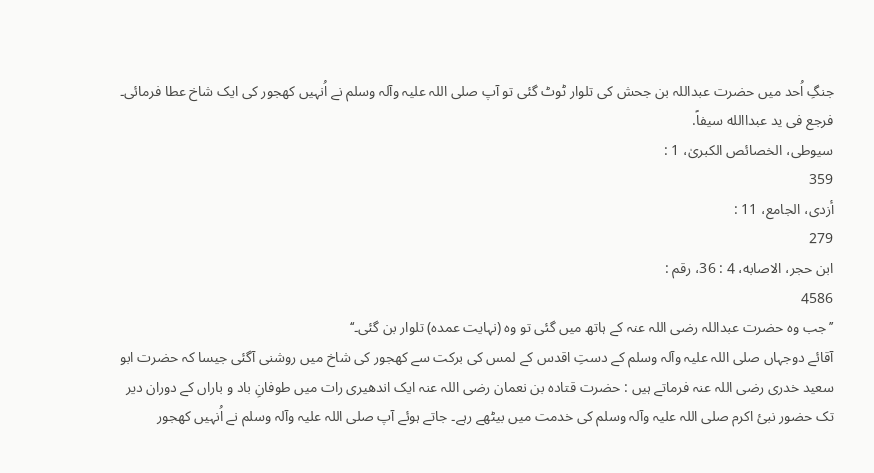جنگِ اُحد میں حضرت عبداللہ بن جحش کی تلوار ٹوٹ گئی تو آپ صلی اللہ علیہ وآلہ وسلم نے اُنہیں کھجور کی ایک شاخ عطا فرمائی۔
فرجع فی يد عبداالله سيفاً.
سيوطی، الخصائص الکبریٰ، 1 :
359
أزدی، الجامع، 11 :
279
ابن حجر، الاصابه، 4 : 36، رقم :
4586
’’جب وہ حضرت عبداللہ رضی اللہ عنہ کے ہاتھ میں گئی تو وہ (نہایت عمدہ) تلوار بن گئی۔‘‘
آقائے دوجہاں صلی اللہ علیہ وآلہ وسلم کے دستِ اقدس کے لمس کی برکت سے کھجور کی شاخ میں روشنی آگئی جیسا کہ حضرت ابو سعید خدری رضی اللہ عنہ فرماتے ہیں : حضرت قتادہ بن نعمان رضی اللہ عنہ ایک اندھیری رات میں طوفانِ باد و باراں کے دوران دیر تک حضور نبئ اکرم صلی اللہ علیہ وآلہ وسلم کی خدمت میں بیٹھے رہے۔ جاتے ہوئے آپ صلی اللہ علیہ وآلہ وسلم نے اُنہیں کھجور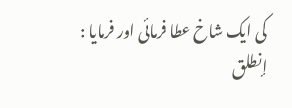کی ایک شاخ عطا فرمائی اور فرمایا :
إنطلق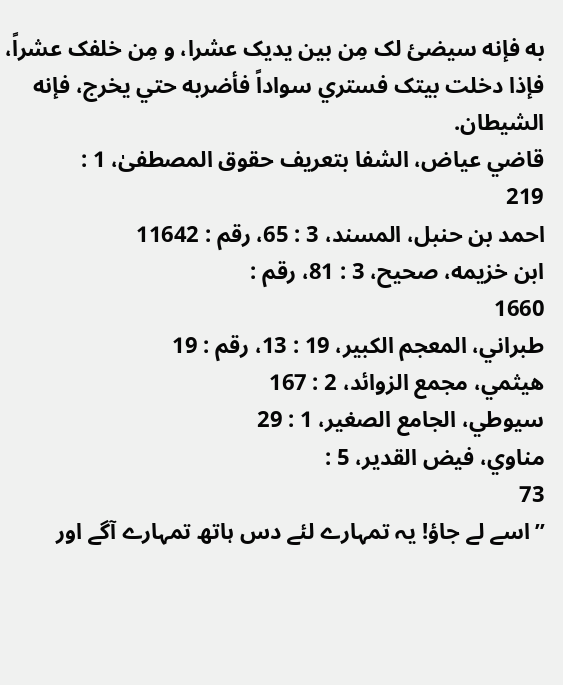به فإنه سيضئ لک مِن بين يديک عشرا، و مِن خلفک عشراً، فإذا دخلت بيتک فستري سواداً فأضربه حتي يخرج، فإنه الشيطان.
قاضي عياض، الشفا بتعريف حقوق المصطفیٰ، 1 :
219
احمد بن حنبل، المسند، 3 : 65، رقم : 11642
ابن خزيمه، صحيح، 3 : 81، رقم :
1660
طبراني، المعجم الکبير، 19 : 13، رقم : 19
هيثمي، مجمع الزوائد، 2 : 167
سيوطي، الجامع الصغير، 1 : 29
مناوي، فيض القدير، 5 :
73
’’اسے لے جاؤ! یہ تمہارے لئے دس ہاتھ تمہارے آگے اور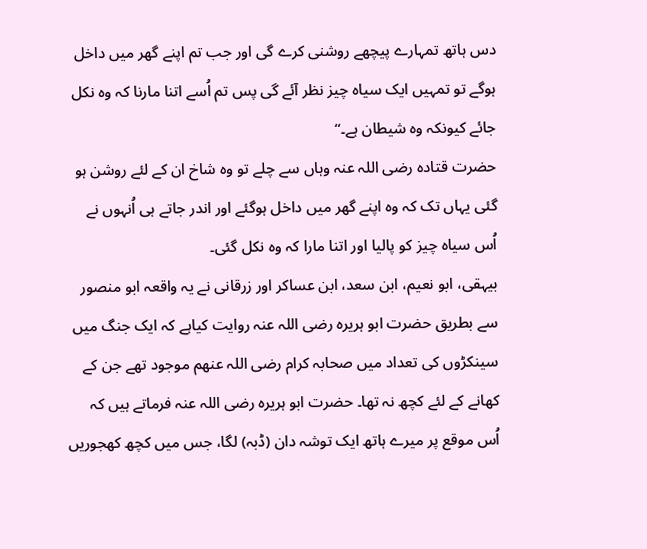دس ہاتھ تمہارے پیچھے روشنی کرے گی اور جب تم اپنے گھر میں داخل ہوگے تو تمہیں ایک سیاہ چیز نظر آئے گی پس تم اُسے اتنا مارنا کہ وہ نکل جائے کیونکہ وہ شیطان ہے۔‘‘
حضرت قتادہ رضی اللہ عنہ وہاں سے چلے تو وہ شاخ ان کے لئے روشن ہو گئی یہاں تک کہ وہ اپنے گھر میں داخل ہوگئے اور اندر جاتے ہی اُنہوں نے اُس سیاہ چیز کو پالیا اور اتنا مارا کہ وہ نکل گئی۔
بیہقی، ابو نعیم، ابن سعد، ابن عساکر اور زرقانی نے یہ واقعہ ابو منصور سے بطریق حضرت ابو ہریرہ رضی اللہ عنہ روایت کیاہے کہ ایک جنگ میں سینکڑوں کی تعداد میں صحابہ کرام رضی اللہ عنھم موجود تھے جن کے کھانے کے لئے کچھ نہ تھا۔ حضرت ابو ہریرہ رضی اللہ عنہ فرماتے ہیں کہ اُس موقع پر میرے ہاتھ ایک توشہ دان (ڈبہ) لگا، جس میں کچھ کھجوریں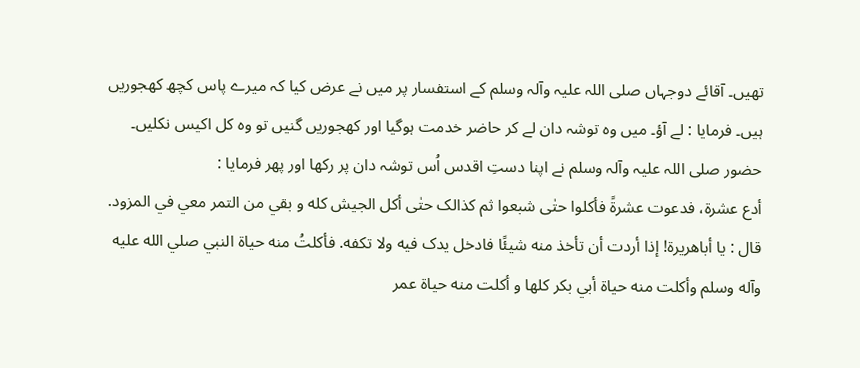تھیں۔ آقائے دوجہاں صلی اللہ علیہ وآلہ وسلم کے استفسار پر میں نے عرض کیا کہ میرے پاس کچھ کھجوریں ہیں۔ فرمایا : لے آؤ۔ میں وہ توشہ دان لے کر حاضر خدمت ہوگیا اور کھجوریں گنیں تو وہ کل اکیس نکلیں۔ حضور صلی اللہ علیہ وآلہ وسلم نے اپنا دستِ اقدس اُس توشہ دان پر رکھا اور پھر فرمایا :
أدع عشرة، فدعوت عشرةً فأکلوا حتٰی شبعوا ثم کذالک حتٰی أکل الجيش کله و بقي من التمر معي في المزود. قال : يا أباهريرة! إذا أردت أن تأخذ منه شيئًا فادخل يدک فيه ولا تکفه. فأکلتُ منه حياة النبي صلي الله عليه وآله وسلم وأکلت منه حياة أبي بکر کلها و أکلت منه حياة عمر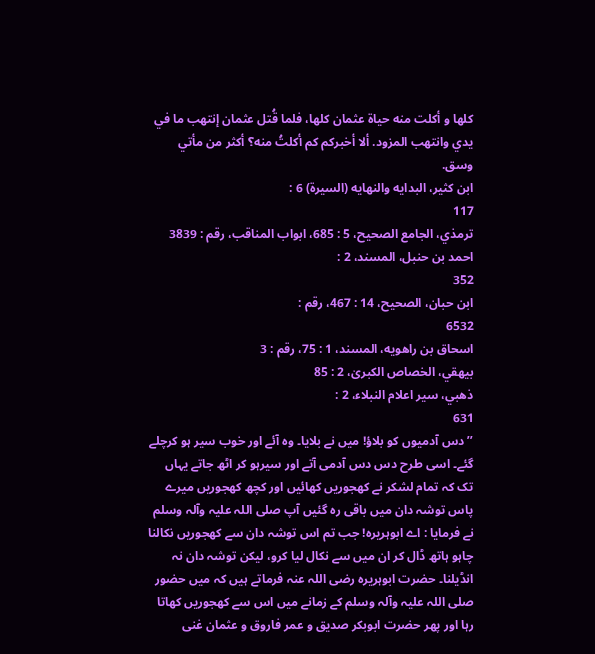کلها و أکلت منه حياة عثمان کلها، فلما قُتل عثمان إنتهب ما في يدي وانتهب المزود. ألا أخبرکم کم أکلتُ منه؟ أکثر من مأتي وسق.
ابن کثير، البدايه والنهايه (السيرة) 6 :
117
ترمذي، الجامع الصحيح، 5 : 685، ابواب المناقب، رقم : 3839
احمد بن حنبل، المسند، 2 :
352
ابن حبان، الصحيح، 14 : 467، رقم :
6532
اسحاق بن راھويه، المسند، 1 : 75، رقم : 3
بيهقي، الخصاص الکبریٰ، 2 : 85
ذهبي، سير اعلام النبلاء، 2 :
631
’’دس آدمیوں کو بلاؤ! میں نے بلایا۔ وہ آئے اور خوب سیر ہو کرچلے گئے۔ اسی طرح دس دس آدمی آتے اور سیرہو کر اٹھ جاتے یہاں تک کہ تمام لشکر نے کھجوریں کھائیں اور کچھ کھجوریں میرے پاس توشہ دان میں باقی رہ گئیں آپ صلی اللہ علیہ وآلہ وسلم نے فرمایا : اے ابوہریرہ! جب تم اس توشہ دان سے کھجوریں نکالنا چاہو ہاتھ ڈال کر ان میں سے نکال لیا کرو، لیکن توشہ دان نہ انڈیلنا۔ حضرت ابوہریرہ رضی اللہ عنہ فرماتے ہیں کہ میں حضور صلی اللہ علیہ وآلہ وسلم کے زمانے میں اس سے کھجوریں کھاتا رہا اور پھر حضرت ابوبکر صدیق و عمر فاروق و عثمان غنی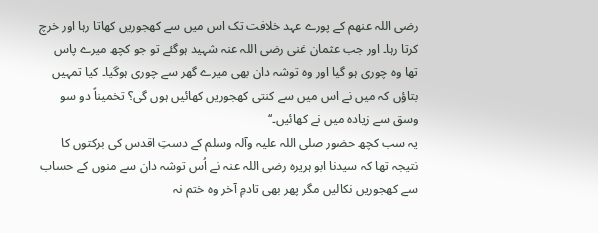رضی اللہ عنھم کے پورے عہد خلافت تک اس میں سے کھجوریں کھاتا رہا اور خرچ کرتا رہا۔ اور جب عثمان غنی رضی اللہ عنہ شہید ہوگئے تو جو کچھ میرے پاس تھا وہ چوری ہو گیا اور وہ توشہ دان بھی میرے گھر سے چوری ہوگیا۔ کیا تمہیں بتاؤں کہ میں نے اس میں سے کنتی کھجوریں کھائیں ہوں گی؟ تخمیناً دو سو وسق سے زیادہ میں نے کھائیں۔‘‘
یہ سب کچھ حضور صلی اللہ علیہ وآلہ وسلم کے دستِ اقدس کی برکتوں کا نتیجہ تھا کہ سیدنا ابو ہریرہ رضی اللہ عنہ نے اُس توشہ دان سے منوں کے حساب سے کھجوریں نکالیں مگر پھر بھی تادمِ آخر وہ ختم نہ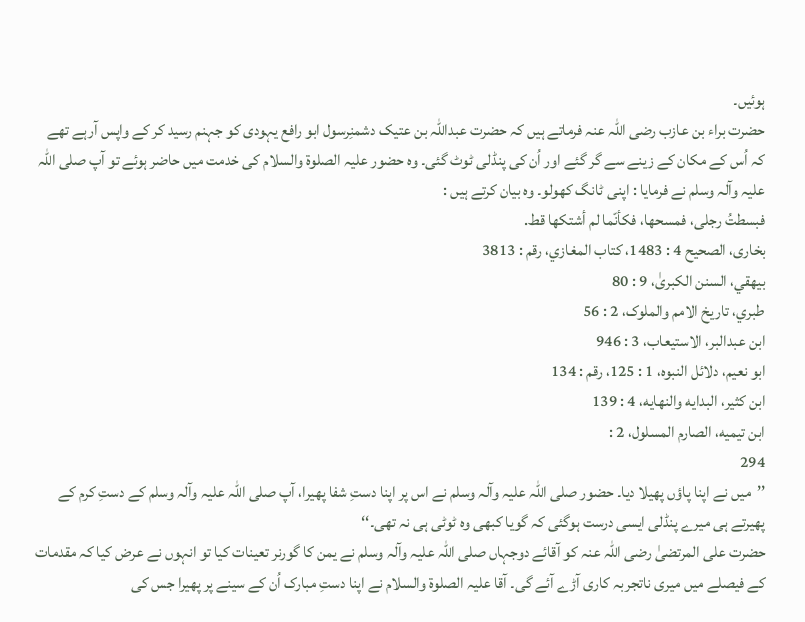ہوئیں۔
حضرت براء بن عازب رضی اللہ عنہ فرماتے ہیں کہ حضرت عبداللہ بن عتیک دشمنِرسول ابو رافع یہودی کو جہنم رسید کر کے واپس آرہے تھے کہ اُس کے مکان کے زینے سے گر گئے اور اُن کی پنڈلی ٹوٹ گئی۔ وہ حضور علیہ الصلوۃ والسلام کی خدمت میں حاضر ہوئے تو آپ صلی اللہ علیہ وآلہ وسلم نے فرمایا : اپنی ٹانگ کھولو۔ وہ بیان کرتے ہیں :
فبسطتُ رجلی، فمسحها، فکأنّما لم أشتکها قط.
بخاری، الصحيح 4 : 1483، کتاب المغازي، رقم : 3813
بيهقي، السنن الکبریٰ، 9 : 80
طبري، تاريخ الامم والملوک، 2 : 56
ابن عبدالبر، الاستيعاب، 3 : 946
ابو نعيم، دلائل النبوه، 1 : 125، رقم : 134
ابن کثير، البدايه والنهايه، 4 : 139
ابن تيميه، الصارم المسلول، 2 :
294
’’میں نے اپنا پاؤں پھیلا دیا۔ حضور صلی اللہ علیہ وآلہ وسلم نے اس پر اپنا دستِ شفا پھیرا، آپ صلی اللہ علیہ وآلہ وسلم کے دستِ کرم کے پھیرتے ہی میرے پنڈلی ایسی درست ہوگئی کہ گویا کبھی وہ ٹوٹی ہی نہ تھی۔‘‘
حضرت علی المرتضیٰ رضی اللہ عنہ کو آقائے دوجہاں صلی اللہ علیہ وآلہ وسلم نے یمن کا گورنر تعینات کیا تو انہوں نے عرض کیا کہ مقدمات کے فیصلے میں میری ناتجربہ کاری آڑے آئے گی۔ آقا علیہ الصلوۃ والسلام نے اپنا دستِ مبارک اُن کے سینے پر پھیرا جس کی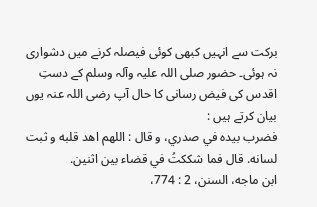برکت سے انہیں کبھی کوئی فیصلہ کرنے میں دشواری نہ ہوئی۔ حضور صلی اللہ علیہ وآلہ وسلم کے دستِ اقدس کی فیض رسانی کا حال آپ رضی اللہ عنہ یوں بیان کرتے ہیں :
فضرب بيده في صدري، و قال : اللهم اهد قلبه و ثبت لسانه. قال فما شککتُ في قضاء بين اثنين.
ابن ماجه، السنن، 2 : 774،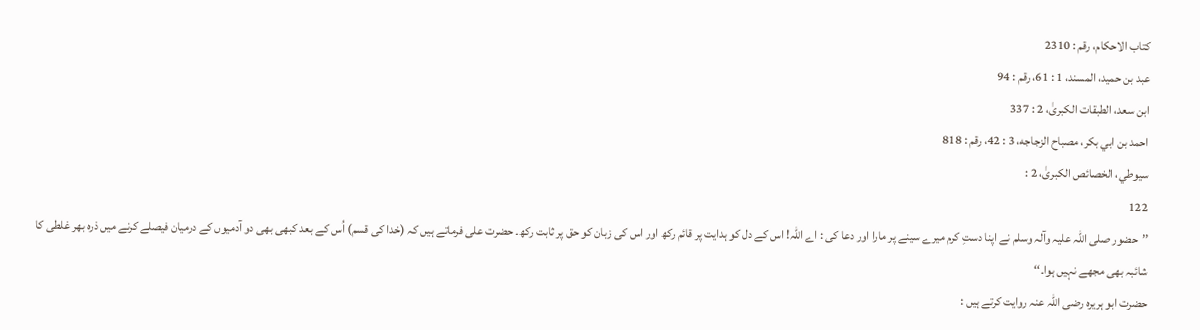کتاب الاحکام، رقم : 2310
عبد بن حميد، المسند، 1 : 61، رقم : 94
ابن سعد، الطبقات الکبریٰ، 2 : 337
احمد بن ابي بکر، مصباح الزجاجه، 3 : 42، رقم : 818
سيوطي، الخصائص الکبریٰ، 2 :
122
’’حضور صلی اللہ علیہ وآلہ وسلم نے اپنا دستِ کرم میرے سینے پر مارا اور دعا کی : اے اللہ! اس کے دل کو ہدایت پر قائم رکھ اور اس کی زبان کو حق پر ثابت رکھ۔ حضرت علی فرماتے ہیں کہ (خدا کی قسم) اُس کے بعد کبھی بھی دو آدمیوں کے درمیان فیصلے کرنے میں ذرہ بھر غلطی کا شائبہ بھی مجھے نہیں ہوا۔‘‘
حضرت ابو ہریرہ رضی اللہ عنہ روایت کرتے ہیں :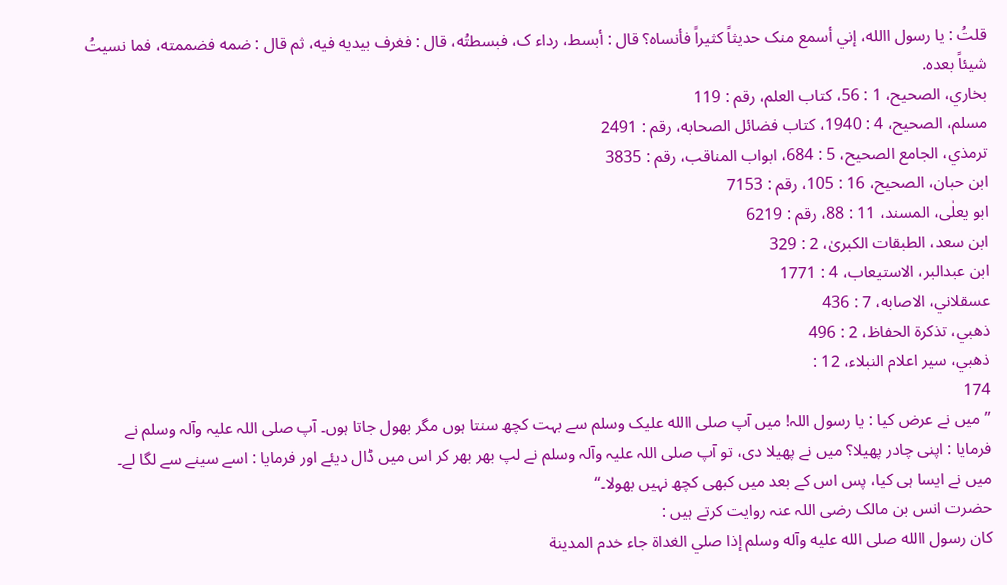قلتُ : يا رسول االله، إني أسمع منک حديثاً کثيراً فأنساه؟ قال : أبسط، رداء ک، فبسطتُه، قال : فغرف بيديه فيه، ثم قال : ضمه فضممته، فما نسيتُ شيئاً بعده.
بخاري، الصحيح، 1 : 56، کتاب العلم، رقم : 119
مسلم، الصحيح، 4 : 1940، کتاب فضائل الصحابه، رقم : 2491
ترمذي، الجامع الصحيح، 5 : 684، ابواب المناقب، رقم : 3835
ابن حبان، الصحيح، 16 : 105، رقم : 7153
ابو يعلٰی، المسند، 11 : 88، رقم : 6219
ابن سعد، الطبقات الکبریٰ، 2 : 329
ابن عبدالبر، الاستيعاب، 4 : 1771
عسقلاني، الاصابه، 7 : 436
ذهبي، تذکرة الحفاظ، 2 : 496
ذهبي، سير اعلام النبلاء، 12 :
174
’’میں نے عرض کیا : یا رسول اللہ! میں آپ صلی االله علیک وسلم سے بہت کچھ سنتا ہوں مگر بھول جاتا ہوں۔ آپ صلی اللہ علیہ وآلہ وسلم نے فرمایا : اپنی چادر پھیلا؟ میں نے پھیلا دی، تو آپ صلی اللہ علیہ وآلہ وسلم نے لپ بھر بھر کر اس میں ڈال دیئے اور فرمایا : اسے سینے سے لگا لے۔ میں نے ایسا ہی کیا، پس اس کے بعد میں کبھی کچھ نہیں بھولا۔‘‘
حضرت انس بن مالک رضی اللہ عنہ روایت کرتے ہیں :
کان رسول االله صلی الله عليه وآله وسلم إذا صلي الغداة جاء خدم المدينة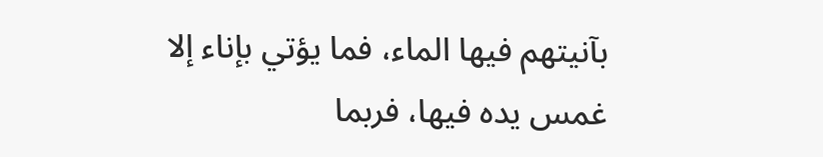بآنيتهم فيها الماء، فما يؤتي بإناء إلا غمس يده فيها، فربما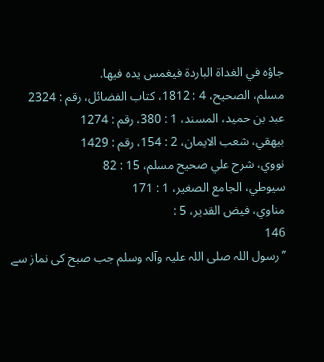جاؤه في الغداة الباردة فيغمس يده فيها.
مسلم، الصحيح، 4 : 1812، کتاب الفضائل، رقم : 2324
عبد بن حميد، المسند، 1 : 380، رقم : 1274
بيهقي، شعب الايمان، 2 : 154، رقم : 1429
نووي، شرح علي صحيح مسلم، 15 : 82
سيوطي، الجامع الصغير، 1 : 171
مناوي، فيض القدير، 5 :
146
’’رسول اللہ صلی اللہ علیہ وآلہ وسلم جب صبح کی نماز سے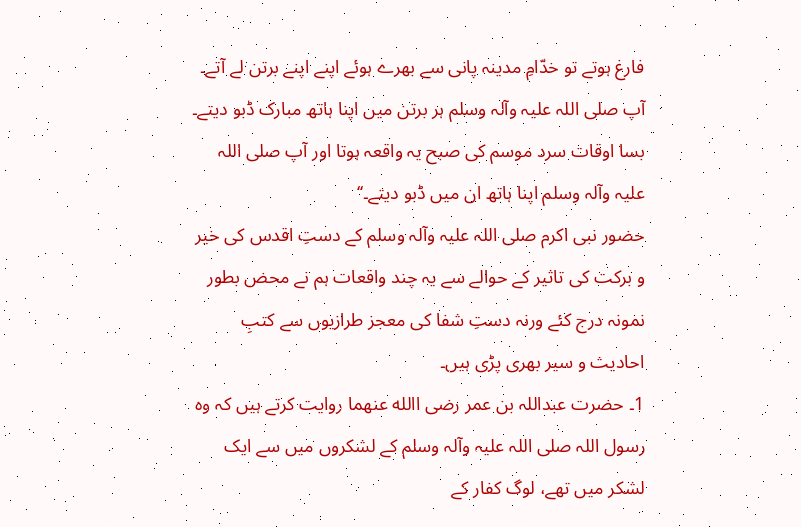فارغ ہوتے تو خدّامِ مدینہ پانی سے بھرے ہوئے اپنے اپنے برتن لے آتے۔ آپ صلی اللہ علیہ وآلہ وسلم ہر برتن میں اپنا ہاتھ مبارک ڈبو دیتے۔ بسا اوقات سرد موسم کی صبح یہ واقعہ ہوتا اور آپ صلی اللہ علیہ وآلہ وسلم اپنا ہاتھ ان میں ڈبو دیتے۔‘‘
حضور نبی اکرم صلی اللہ علیہ وآلہ وسلم کے دستِ اقدس کی خیر و برکت کی تاثیر کے حوالے سے یہ چند واقعات ہم نے محض بطور نمونہ درج کئے ورنہ دستِ شفا کی معجز طرازیوں سے کتبِ احادیث و سیر بھری پڑی ہیں۔
1۔ حضرت عبداللہ بن عمر رضی االله عنھما روایت کرتے ہیں کہ وہ رسول اللہ صلی اللہ علیہ وآلہ وسلم کے لشکروں میں سے ایک لشکر میں تھے، لوگ کفار کے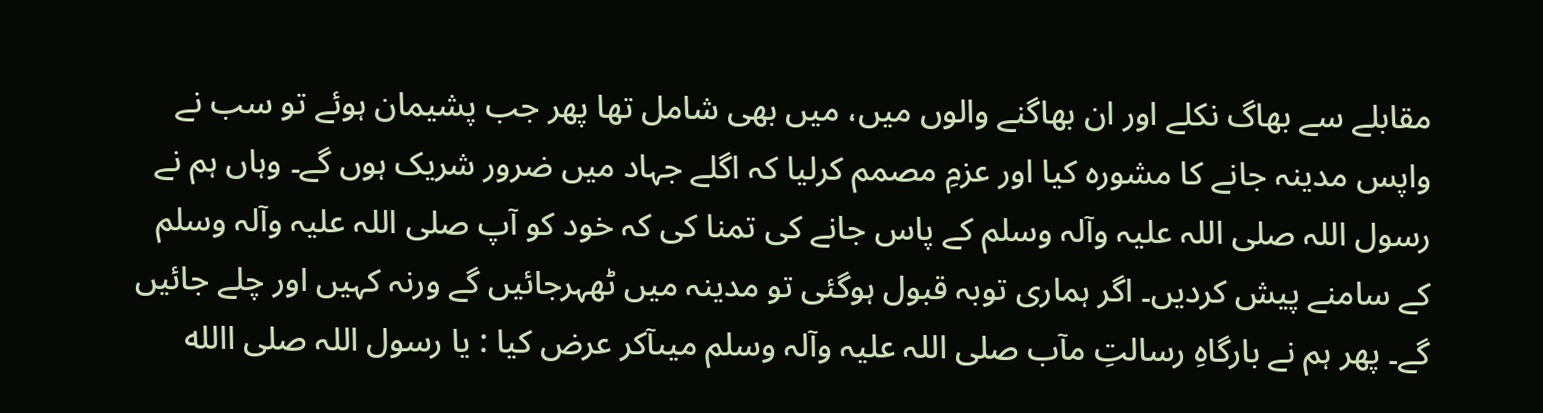مقابلے سے بھاگ نکلے اور ان بھاگنے والوں میں، میں بھی شامل تھا پھر جب پشیمان ہوئے تو سب نے واپس مدینہ جانے کا مشورہ کیا اور عزمِ مصمم کرلیا کہ اگلے جہاد میں ضرور شریک ہوں گے۔ وہاں ہم نے رسول اللہ صلی اللہ علیہ وآلہ وسلم کے پاس جانے کی تمنا کی کہ خود کو آپ صلی اللہ علیہ وآلہ وسلم کے سامنے پیش کردیں۔ اگر ہماری توبہ قبول ہوگئی تو مدینہ میں ٹھہرجائیں گے ورنہ کہیں اور چلے جائیں گے۔ پھر ہم نے بارگاہِ رسالتِ مآب صلی اللہ علیہ وآلہ وسلم میںآکر عرض کیا : یا رسول اللہ صلی االله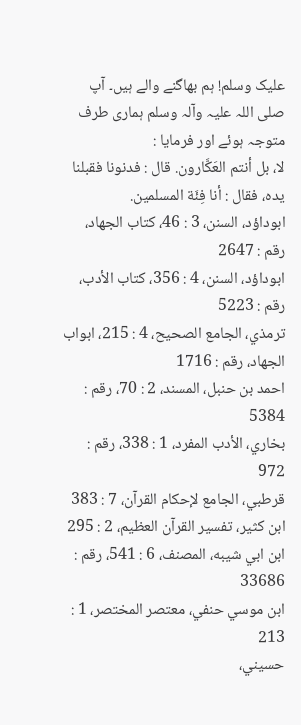علیک وسلم! ہم بھاگنے والے ہیں۔ آپ صلی اللہ علیہ وآلہ وسلم ہماری طرف متوجہ ہوئے اور فرمایا :
لا، بل أنتم العَکَّارون. قال : فدنونا فقبلنا يده، فقال : أنا فِئَة المسلمين.
ابوداؤد، السنن، 3 : 46، کتاب الجهاد، رقم : 2647
ابوداؤد، السنن، 4 : 356، کتاب الأدب، رقم : 5223
ترمذي، الجامع الصحيح، 4 : 215، ابواب الجهاد، رقم : 1716
احمد بن حنبل، المسند، 2 : 70، رقم : 5384
بخاري، الأدب المفرد، 1 : 338، رقم : 972
قرطبي، الجامع لإحکام القرآن، 7 : 383
ابن کثير، تفسير القرآن العظيم، 2 : 295
ابن ابي شيبه، المصنف، 6 : 541، رقم : 33686
ابن موسي حنفي، معتصر المختصر، 1 : 213
حسيني،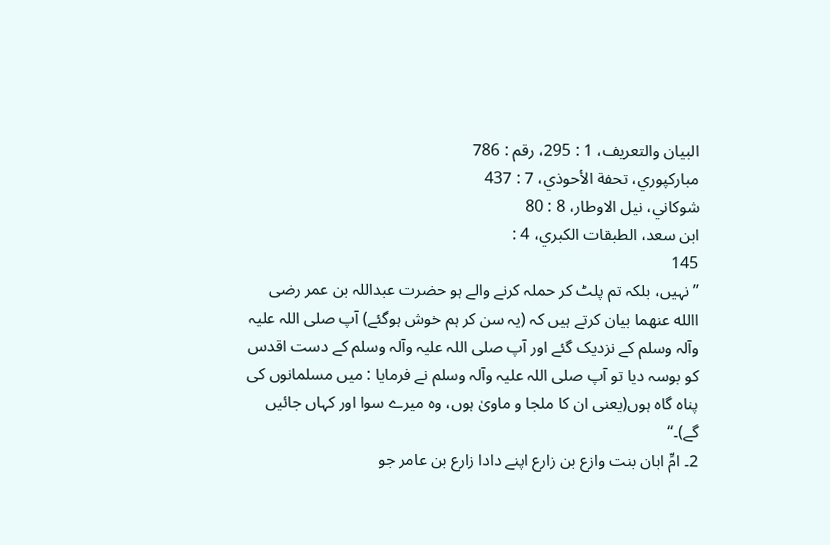البيان والتعريف، 1 : 295، رقم : 786
مبارکپوري، تحفة الأحوذي، 7 : 437
شوکاني، نيل الاوطار، 8 : 80
ابن سعد، الطبقات الکبري، 4 :
145
’’نہیں، بلکہ تم پلٹ کر حملہ کرنے والے ہو حضرت عبداللہ بن عمر رضی االله عنھما بیان کرتے ہیں کہ (یہ سن کر ہم خوش ہوگئے) آپ صلی اللہ علیہ وآلہ وسلم کے نزدیک گئے اور آپ صلی اللہ علیہ وآلہ وسلم کے دست اقدس کو بوسہ دیا تو آپ صلی اللہ علیہ وآلہ وسلم نے فرمایا : میں مسلمانوں کی پناہ گاہ ہوں(یعنی ان کا ملجا و ماویٰ ہوں، وہ میرے سوا اور کہاں جائیں گے)۔‘‘
2۔ امِّ ابان بنت وازع بن زارع اپنے دادا زارع بن عامر جو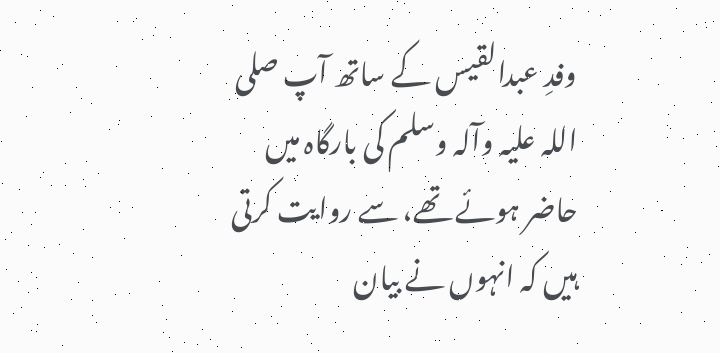وفدِ عبدالقیس کے ساتھ آپ صلی اللہ علیہ وآلہ وسلم کی بارگاہ میں حاضر ہوئے تھے، سے روایت کرتی ہیں کہ انہوں نے بیان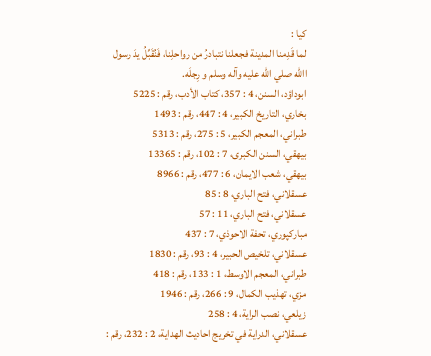کیا :
لما قَدِمنا المدينة فجعلنا نتبادرُ من رواحلِنا، فَنُقَبِّلُ يدَ رسول االله صلي الله عليه وآله وسلم و رِجلَه.
ابوداؤد، السنن، 4 : 357، کتاب الأدب، رقم : 5225
بخاري، التاريخ الکبير، 4 : 447، رقم : 1493
طبراني، المعجم الکبير، 5 : 275، رقم : 5313
بيهقي، السنن الکبری، 7 : 102، رقم : 13365
بيهقي، شعب الايمان، 6 : 477، رقم : 8966
عسقلاني، فتح الباري، 8 : 85
عسقلاني، فتح الباري، 11 : 57
مبارکپوري، تحفة الاحوذي، 7 : 437
عسقلاني، تلخيص الحبير، 4 : 93، رقم : 1830
طبراني، المعجم الاوسط، 1 : 133، رقم : 418
مزي، تهذيب الکمال، 9 : 266، رقم : 1946
زيلعي، نصب الراية، 4 : 258
عسقلاني، الدراية في تخريج احاديث الهداية، 2 : 232، رقم :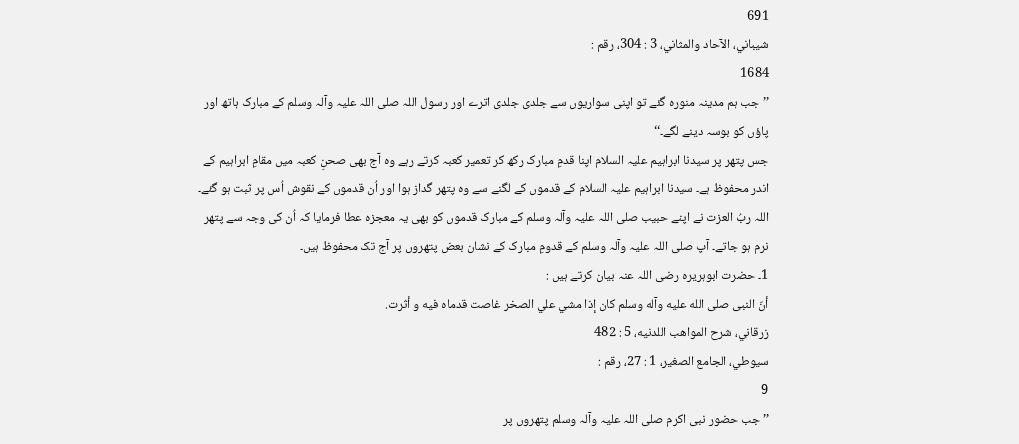691
شيباني، الآحاد والمثاني، 3 : 304، رقم :
1684
’’جب ہم مدینہ منورہ گئے تو اپنی سواریوں سے جلدی جلدی اترے اور رسول اللہ صلی اللہ علیہ وآلہ وسلم کے مبارک ہاتھ اور پاؤں کو بوسہ دینے لگے۔‘‘
جس پتھر پر سیدنا ابراہیم علیہ السلام اپنا قدمِ مبارک رکھ کر تعمیر کعبہ کرتے رہے وہ آج بھی صحنِ کعبہ میں مقامِ ابراہیم کے اندر محفوظ ہے۔ سیدنا ابراہیم علیہ السلام کے قدموں کے لگنے سے وہ پتھر گداز ہوا اور اُن قدموں کے نقوش اُس پر ثبت ہو گئے۔ اللہ ربُ العزت نے اپنے حبیب صلی اللہ علیہ وآلہ وسلم کے مبارک قدموں کو بھی یہ معجزہ عطا فرمایا کہ اُن کی وجہ سے پتھر نرم ہو جاتے۔ آپ صلی اللہ علیہ وآلہ وسلم کے قدومِ مبارک کے نشان بعض پتھروں پر آج تک محفوظ ہیں۔
1۔ حضرت ابوہریرہ رضی اللہ عنہ بیان کرتے ہیں :
أنّ النبی صلی الله عليه وآله وسلم کان إذا مشي علي الصخر غاصت قدماه فيه و أثرت.
زرقاني، شرح المواهب اللدنيه، 5 : 482
سيوطي، الجامع الصغير، 1 : 27، رقم :
9
’’ جب حضور نبی اکرم صلی اللہ علیہ وآلہ وسلم پتھروں پر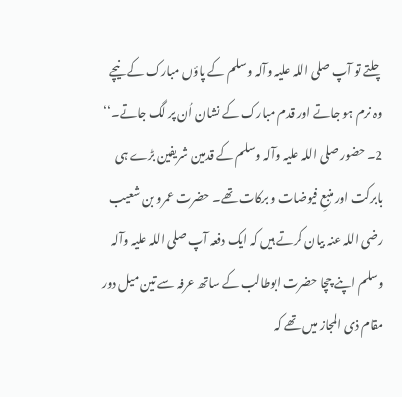چلتے تو آپ صلی اللہ علیہ وآلہ وسلم کے پاؤں مبارک کے نیچے وہ نرم ہو جاتے اور قدم مبارک کے نشان اُن پر لگ جاتے۔‘‘
2۔ حضور صلی اللہ علیہ وآلہ وسلم کے قدمین شریفین بڑے ہی بابرکت اور منبعِ فیوضات و برکات تھے۔ حضرت عمرو بن شعیب رضی اللہ عنہ بیان کرتے ہیں کہ ایک دفعہ آپ صلی اللہ علیہ وآلہ وسلم اپنے چچا حضرت ابوطالب کے ساتھ عرفہ سے تین میل دور مقام ذی المجاز میں تھے کہ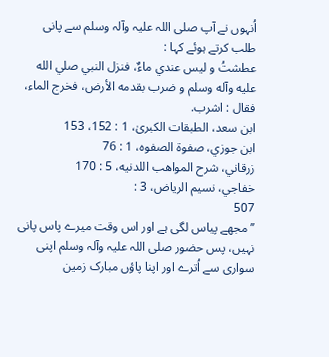اُنہوں نے آپ صلی اللہ علیہ وآلہ وسلم سے پانی طلب کرتے ہوئے کہا :
عطشتُ و ليس عندي ماءٌ، فنزل النبي صلي الله عليه وآله وسلم و ضرب بقدمه الأرض، فخرج الماء، فقال : اشرب.
ابن سعد، الطبقات الکبریٰ، 1 : 152، 153
ابن جوزي، صفوة الصفوه، 1 : 76
زرقاني، شرح المواهب اللدنيه، 5 : 170
خفاجي، نسيم الرياض، 3 :
507
’’مجھے پیاس لگی ہے اور اس وقت میرے پاس پانی نہیں، پس حضور صلی اللہ علیہ وآلہ وسلم اپنی سواری سے اُترے اور اپنا پاؤں مبارک زمین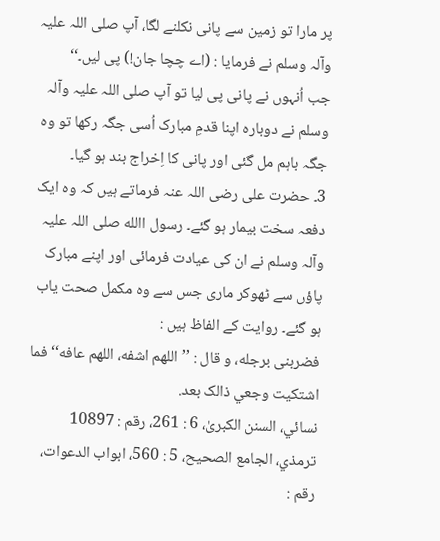پر مارا تو زمین سے پانی نکلنے لگا، آپ صلی اللہ علیہ وآلہ وسلم نے فرمایا : (اے چچا جان!) پی لیں۔‘‘
جب اُنہوں نے پانی پی لیا تو آپ صلی اللہ علیہ وآلہ وسلم نے دوبارہ اپنا قدمِ مبارک اُسی جگہ رکھا تو وہ جگہ باہم مل گئی اور پانی کا اِخراج بند ہو گیا۔
3۔ حضرت علی رضی اللہ عنہ فرماتے ہیں کہ وہ ایک دفعہ سخت بیمار ہو گئے۔ رسول االله صلی اللہ علیہ وآلہ وسلم نے ان کی عیادت فرمائی اور اپنے مبارک پاؤں سے ٹھوکر ماری جس سے وہ مکمل صحت یاب ہو گئے۔ روایت کے الفاظ ہیں :
فضربنی برجله، و قال : ’’اللهم اشفه، اللهم عافه‘‘ فما اشتکيت وجعي ذالک بعد.
نسائي، السنن الکبریٰ، 6 : 261، رقم : 10897
ترمذي، الجامع الصحيح، 5 : 560، ابواب الدعوات، رقم :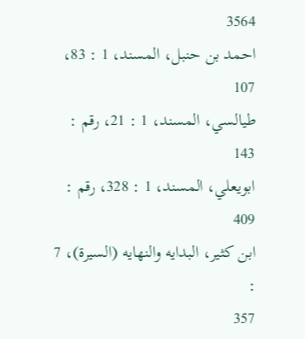3564
احمد بن حنبل، المسند، 1 : 83، 107
طيالسي، المسند، 1 : 21، رقم : 143
ابويعلي، المسند، 1 : 328، رقم : 409
ابن کثير، البدايه والنهايه (السيرة)، 7 :
357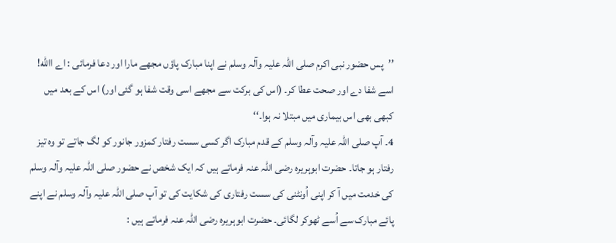’’پس حضور نبی اکرم صلی اللہ علیہ وآلہ وسلم نے اپنا مبارک پاؤں مجھے مارا اور دعا فرمائی : اے االله! اسے شفا دے اور صحت عطا کر۔ (اس کی برکت سے مجھے اسی وقت شفا ہو گئی اور) اس کے بعد میں کبھی بھی اس بیماری میں مبتلا نہ ہوا۔‘‘
4۔ آپ صلی اللہ علیہ وآلہ وسلم کے قدم مبارک اگر کسی سست رفتار کمزور جانور کو لگ جاتے تو وہ تیز رفتار ہو جاتا۔ حضرت ابوہریرہ رضی اللہ عنہ فرماتے ہیں کہ ایک شخص نے حضور صلی اللہ علیہ وآلہ وسلم کی خدمت میں آ کر اپنی اُونٹنی کی سست رفتاری کی شکایت کی تو آپ صلی اللہ علیہ وآلہ وسلم نے اپنے پائے مبارک سے اُسے ٹھوکر لگائی۔ حضرت ابوہریرہ رضی اللہ عنہ فرماتے ہیں :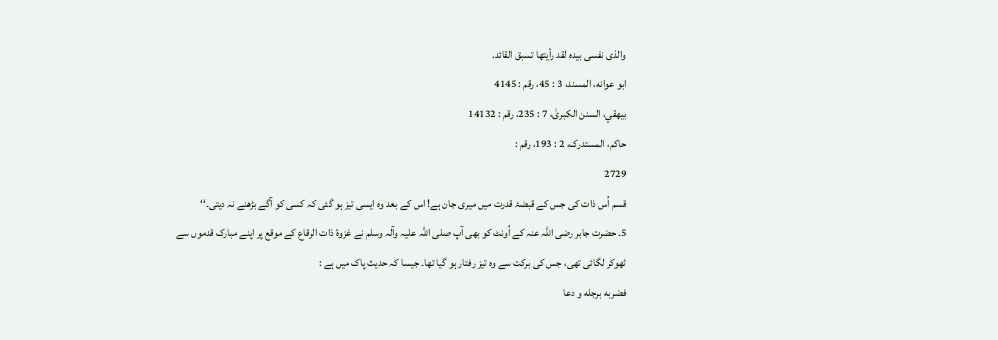والذی نفسی بيده لقد رأيتها تسبق القائد.
ابو عوانه، المسند، 3 : 45، رقم : 4145
بيهقي، السنن الکبریٰ، 7 : 235، رقم : 14132
حاکم، المستدرک، 2 : 193، رقم :
2729
قسم اُس ذات کی جس کے قبضۂ قدرت میں میری جان ہے! اس کے بعد وہ ایسی تیز ہو گئی کہ کسی کو آگے بڑھنے نہ دیتی۔‘‘
5۔ حضرت جابر رضی اللہ عنہ کے اُونٹ کو بھی آپ صلی اللہ علیہ وآلہ وسلم نے غزوۂ ذات الرقاع کے موقع پر اپنے مبارک قدموں سے ٹھوکر لگائی تھی، جس کی برکت سے وہ تیز رفتار ہو گیا تھا۔ جیسا کہ حدیث پاک میں ہے :
فضربه برجله و دعا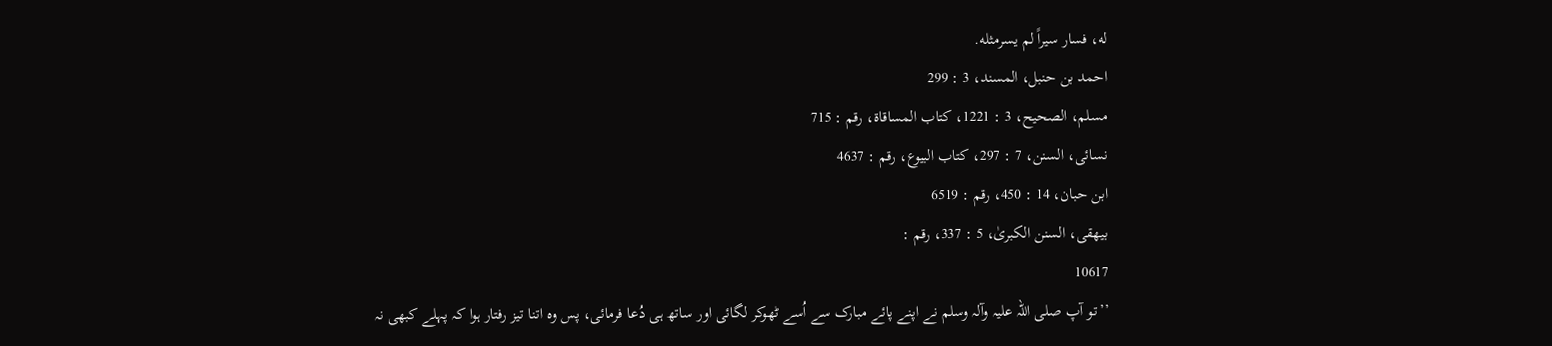له، فسار سيراً لم يسرمثله.
احمد بن حنبل، المسند، 3 : 299
مسلم، الصحيح، 3 : 1221، کتاب المساقاة، رقم : 715
نسائی، السنن، 7 : 297، کتاب البيوع، رقم : 4637
ابن حبان، 14 : 450، رقم : 6519
بيهقی، السنن الکبریٰ، 5 : 337، رقم :
10617
’’تو آپ صلی اللہ علیہ وآلہ وسلم نے اپنے پائے مبارک سے اُسے ٹھوکر لگائی اور ساتھ ہی دُعا فرمائی، پس وہ اتنا تیز رفتار ہوا کہ پہلے کبھی نہ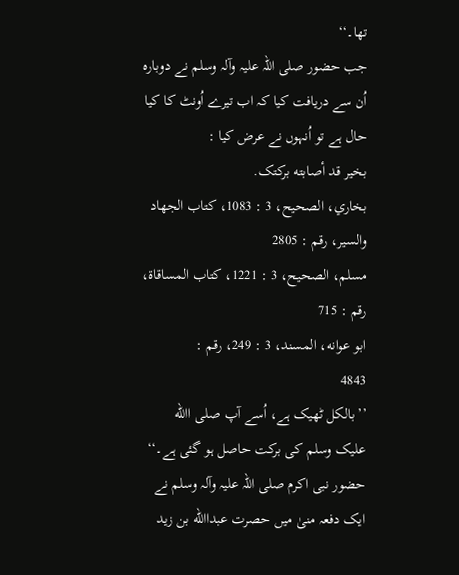تھا۔‘‘
جب حضور صلی اللہ علیہ وآلہ وسلم نے دوبارہ اُن سے دریافت کیا کہ اب تیرے اُونٹ کا کیا حال ہے تو اُنہوں نے عرض کیا :
بخير قد أصابته برکتک.
بخاري، الصحيح، 3 : 1083، کتاب الجهاد والسير، رقم : 2805
مسلم، الصحيح، 3 : 1221، کتاب المساقاة، رقم : 715
ابو عوانه، المسند، 3 : 249، رقم :
4843
’’بالکل ٹھیک ہے، اُسے آپ صلی االله علیک وسلم کی برکت حاصل ہو گئی ہے۔‘‘
حضور نبی اکرم صلی اللہ علیہ وآلہ وسلم نے ایک دفعہ منیٰ میں حصرت عبداالله بن زید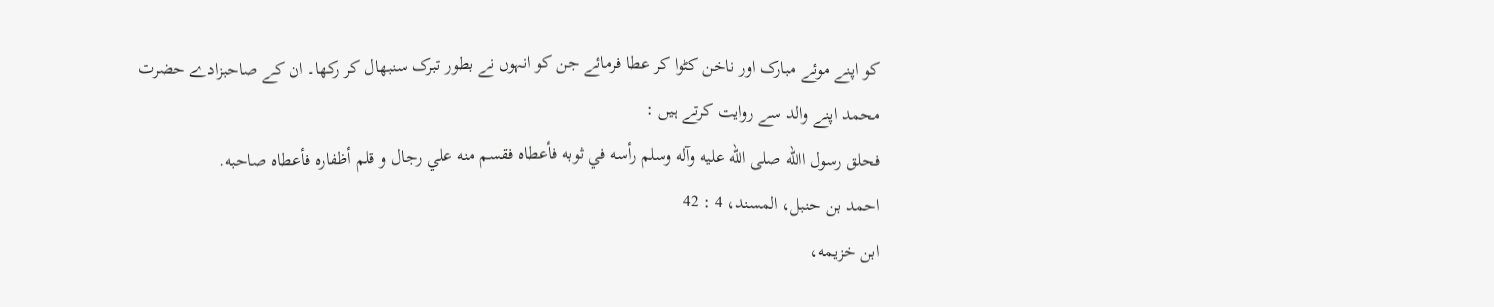کو اپنے موئے مبارک اور ناخن کٹوا کر عطا فرمائے جن کو انہوں نے بطور تبرک سنبھال کر رکھا۔ ان کے صاحبزادے حضرت محمد اپنے والد سے روایت کرتے ہیں :
فحلق رسول االله صلی الله عليه وآله وسلم رأسه في ثوبه فأعطاه فقسم منه علي رجال و قلم أظفاره فأعطاه صاحبه.
احمد بن حنبل، المسند، 4 : 42
ابن خزيمه،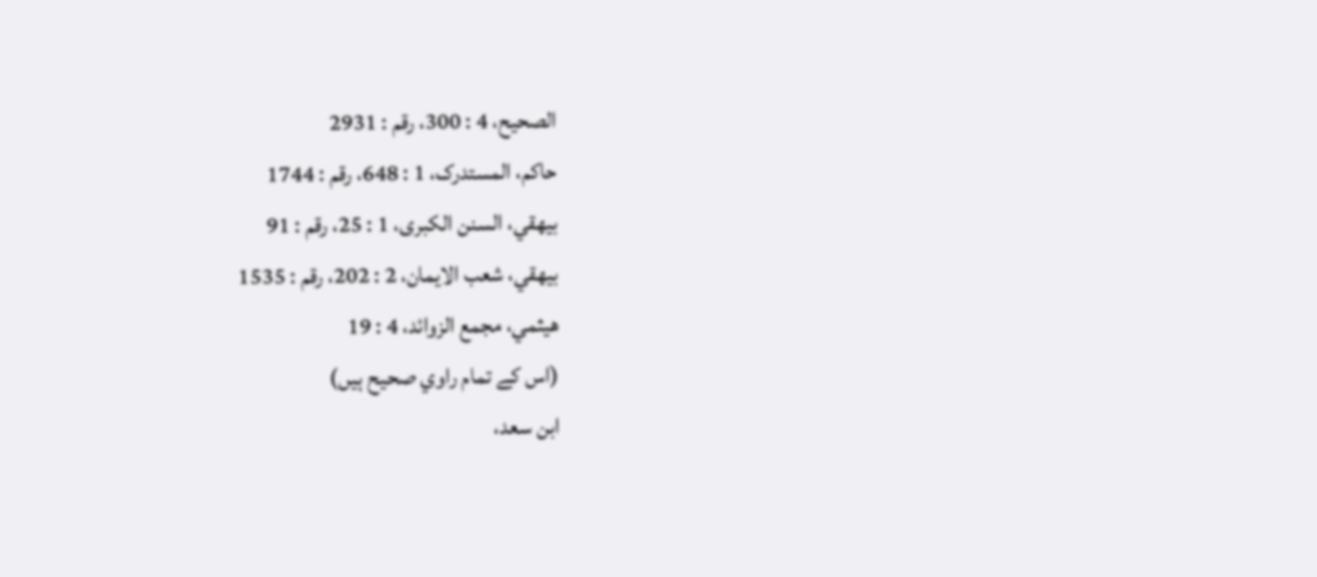الصحيح، 4 : 300، رقم : 2931
حاکم، المستدرک، 1 : 648، رقم : 1744
بيهقي، السنن الکبری، 1 : 25، رقم : 91
بيهقي، شعب الايمان، 2 : 202، رقم : 1535
هيثمي، مجمع الزوائد، 4 : 19
(اس کے تمام راوي صحيح ہيں)
ابن سعد،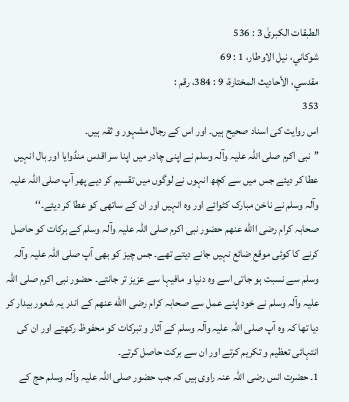الطبقات الکبریٰ 3 : 536
شوکاني، نيل الاوطار، 1 : 69
مقدسي، الأحاديث المختارة، 9 : 384، رقم :
353
اس روایت کی اسناد صحیح ہیں۔ اور اس کے رجال مشہور و ثقہ ہیں۔
’’نبی اکرم صلی اللہ علیہ وآلہ وسلم نے اپنی چادر میں اپنا سر اقدس منڈوایا اور بال انہیں عطا کر دیئے جس میں سے کچھ انہوں نے لوگوں میں تقسیم کر دیے پھر آپ صلی اللہ علیہ وآلہ وسلم نے ناخن مبارک کٹوائے اور وہ انہیں اور ان کے ساتھی کو عطا کر دیئے۔‘‘
صحابہ کرام رضی االله عنھم حضور نبی اکرم صلی اللہ علیہ وآلہ وسلم کے برکات کو حاصل کرنے کا کوئی موقع ضائع نہیں جانے دیتے تھے۔ جس چیز کو بھی آپ صلی اللہ علیہ وآلہ وسلم سے نسبت ہو جاتی اسے وہ دنیا و مافیہا سے عزیز تر جانتے۔ حضور نبی اکرم صلی اللہ علیہ وآلہ وسلم نے خود اپنے عمل سے صحابہ کرام رضی االله عنھم کے اندر یہ شعور بیدار کر دیا تھا کہ وہ آپ صلی اللہ علیہ وآلہ وسلم کے آثار و تبرکات کو محفوظ رکھتے اور ان کی انتہائی تعظیم و تکریم کرتے اور ان سے برکت حاصل کرتے۔
1۔ حضرت انس رضی اللہ عنہ راوی ہیں کہ جب حضور صلی اللہ علیہ وآلہ وسلم حج کے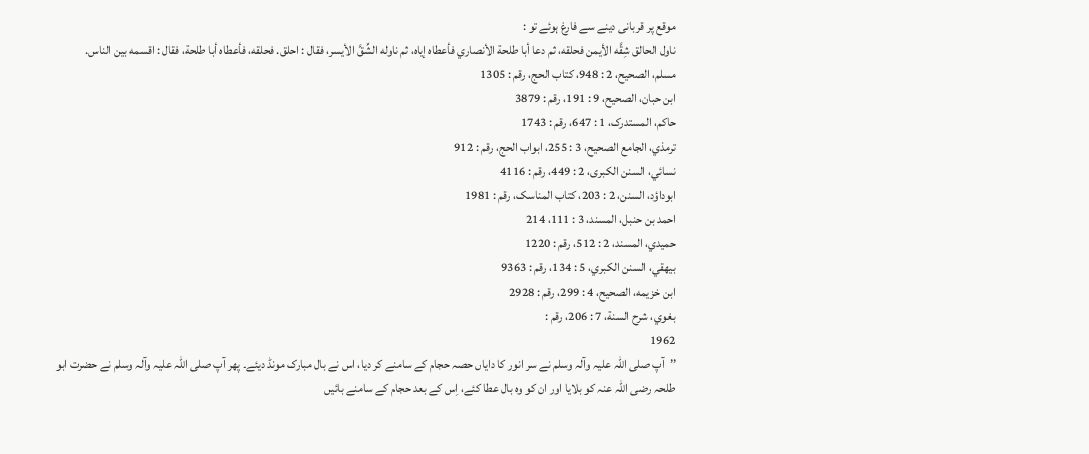موقع پر قربانی دینے سے فارغ ہوئے تو :
ناول الحالق شِقَّه الأيمن فحلقه، ثم دعا أبا طلحة الأنصاري فأعطاه إياه، ثم ناوله الشِّقَّ الأيسر، فقال : احلق. فحلقه، فأعطاه أبا طلحة، فقال : اقسمه بين الناس.
مسلم، الصحيح، 2 : 948، کتاب الحج، رقم : 1305
ابن حبان، الصحيح، 9 : 191، رقم : 3879
حاکم، المستدرک، 1 : 647، رقم : 1743
ترمذي، الجامع الصحيح، 3 : 255، ابواب الحج، رقم : 912
نسائي، السنن الکبری، 2 : 449، رقم : 4116
ابوداؤد، السنن، 2 : 203، کتاب المناسک، رقم : 1981
احمد بن حنبل، المسند، 3 : 111، 214
حميدي، المسند، 2 : 512، رقم : 1220
بيهقي، السنن الکبري، 5 : 134، رقم : 9363
ابن خزيمه، الصحيح، 4 : 299، رقم : 2928
بغوي، شرح السنة، 7 : 206، رقم :
1962
’’آپ صلی اللہ علیہ وآلہ وسلم نے سر انور کا دایاں حصہ حجام کے سامنے کر دیا، اس نے بال مبارک مونڈ دیئے۔ پھر آپ صلی اللہ علیہ وآلہ وسلم نے حضرت ابو طلحہ رضی اللہ عنہ کو بلایا اور ان کو وہ بال عطا کئے، اِس کے بعد حجام کے سامنے بائیں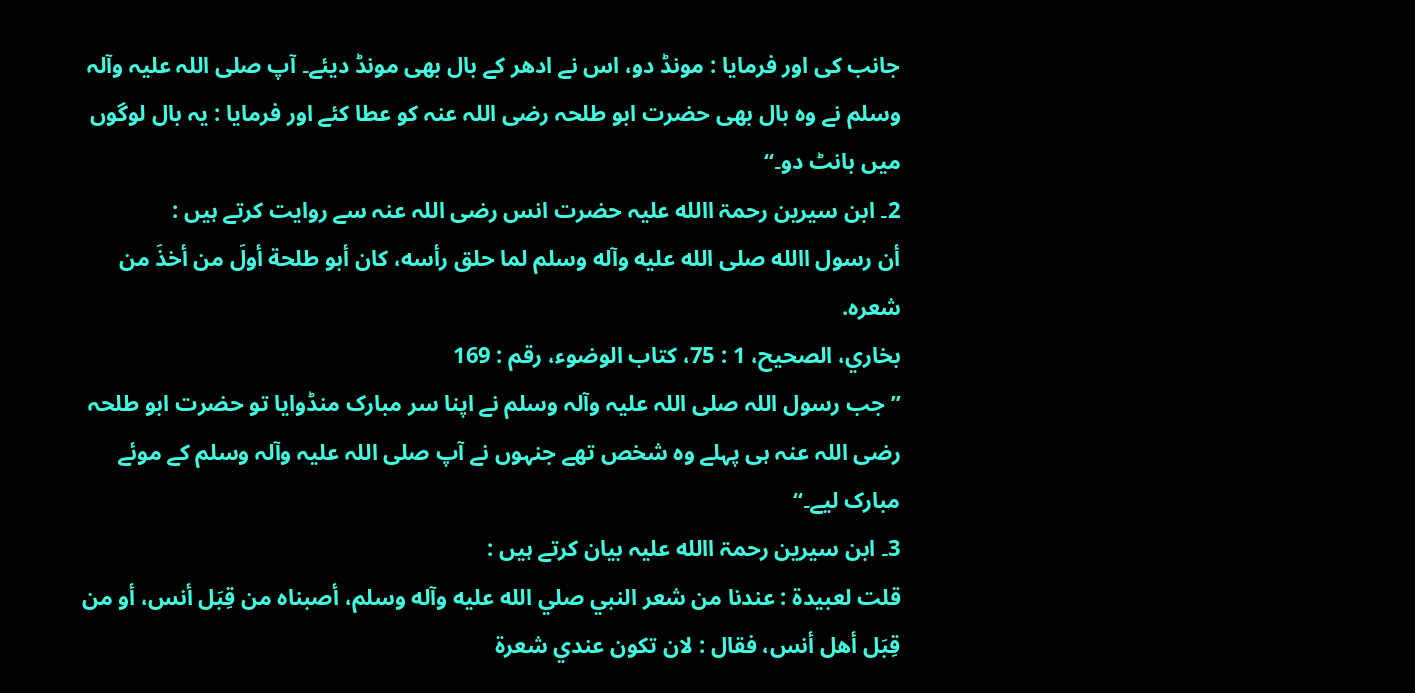جانب کی اور فرمایا : مونڈ دو، اس نے ادھر کے بال بھی مونڈ دیئے۔ آپ صلی اللہ علیہ وآلہ وسلم نے وہ بال بھی حضرت ابو طلحہ رضی اللہ عنہ کو عطا کئے اور فرمایا : یہ بال لوگوں میں بانٹ دو۔‘‘
2۔ ابن سیرین رحمۃ االله علیہ حضرت انس رضی اللہ عنہ سے روایت کرتے ہیں :
أن رسول االله صلی الله عليه وآله وسلم لما حلق رأسه، کان أبو طلحة أولَ من أخذَ من شعره.
بخاري، الصحيح، 1 : 75، کتاب الوضوء، رقم : 169
’’جب رسول اللہ صلی اللہ علیہ وآلہ وسلم نے اپنا سر مبارک منڈوایا تو حضرت ابو طلحہ رضی اللہ عنہ ہی پہلے وہ شخص تھے جنہوں نے آپ صلی اللہ علیہ وآلہ وسلم کے موئے مبارک لیے۔‘‘
3۔ ابن سیرین رحمۃ االله علیہ بیان کرتے ہیں :
قلت لعبيدة : عندنا من شعر النبي صلي الله عليه وآله وسلم، أصبناه من قِبَل أنس، أو من قِبَل أهل أنس، فقال : لان تکون عندي شعرة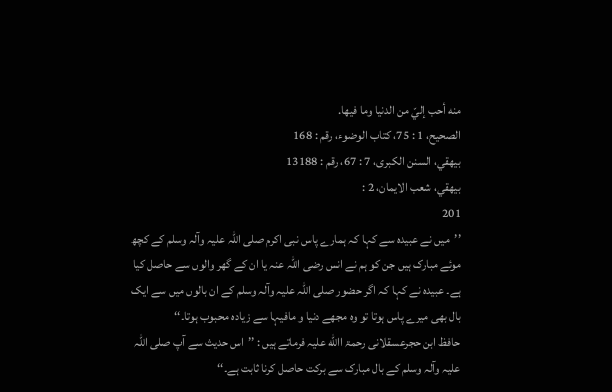منه أحب إليّ من الدنيا وما فيها.
الصحيح، 1 : 75، کتاب الوضوء، رقم : 168
بيهقي، السنن الکبری، 7 : 67، رقم : 13188
بيهقي، شعب الايمان، 2 :
201
’’میں نے عبیدہ سے کہا کہ ہمارے پاس نبی اکرم صلی اللہ علیہ وآلہ وسلم کے کچھ موئے مبارک ہیں جن کو ہم نے انس رضی اللہ عنہ یا ان کے گھر والوں سے حاصل کیا ہے۔ عبیدہ نے کہا کہ اگر حضور صلی اللہ علیہ وآلہ وسلم کے ان بالوں میں سے ایک بال بھی میرے پاس ہوتا تو وہ مجھے دنیا و مافیہا سے زیادہ محبوب ہوتا۔‘‘
حافظ ابن حجرعسقلانی رحمۃ االله علیہ فرماتے ہیں : ’’اس حدیث سے آپ صلی اللہ علیہ وآلہ وسلم کے بال مبارک سے برکت حاصل کرنا ثابت ہے۔‘‘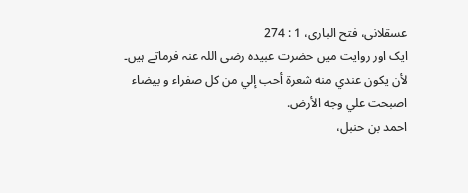عسقلانی، فتح الباری، 1 : 274
ایک اور روایت میں حضرت عبیدہ رضی اللہ عنہ فرماتے ہیں۔
لأن يکون عندي منه شعرة أحب إلي من کل صفراء و بيضاء اصبحت علي وجه الأرض.
احمد بن حنبل،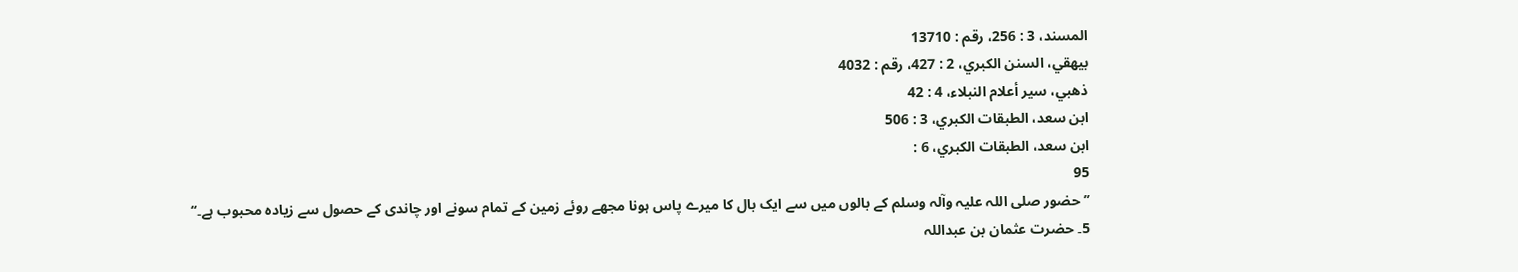المسند، 3 : 256، رقم : 13710
بيهقي، السنن الکبري، 2 : 427، رقم : 4032
ذهبي، سير أعلام النبلاء، 4 : 42
ابن سعد، الطبقات الکبري، 3 : 506
ابن سعد، الطبقات الکبري، 6 :
95
’’حضور صلی اللہ علیہ وآلہ وسلم کے بالوں میں سے ایک بال کا میرے پاس ہونا مجھے روئے زمین کے تمام سونے اور چاندی کے حصول سے زیادہ محبوب ہے۔‘‘
5۔ حضرت عثمان بن عبداللہ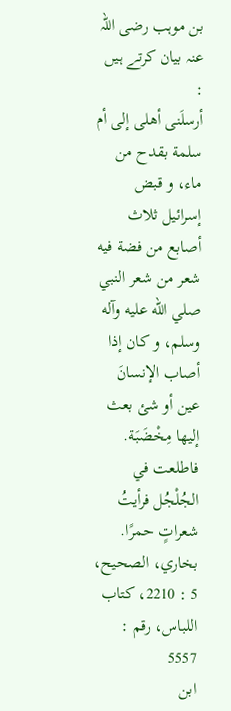بن موہب رضی اللہ عنہ بیان کرتے ہیں :
أرسلَنی أهلی إلی أم سلمة بقدح من ماء، و قبض إسرائيل ثلاث أصابع من فضة فيه شعر من شعر النبي صلي الله عليه وآله وسلم، و کان إذا أصاب الإنسانَ عين أو شئ بعث إليها مِخْضَبَة. فاطلعت في الجُلْجُل فرأيتُ شعراتٍ حمرًا.
بخاري، الصحيح، 5 : 2210، کتاب اللباس، رقم : 5557
ابن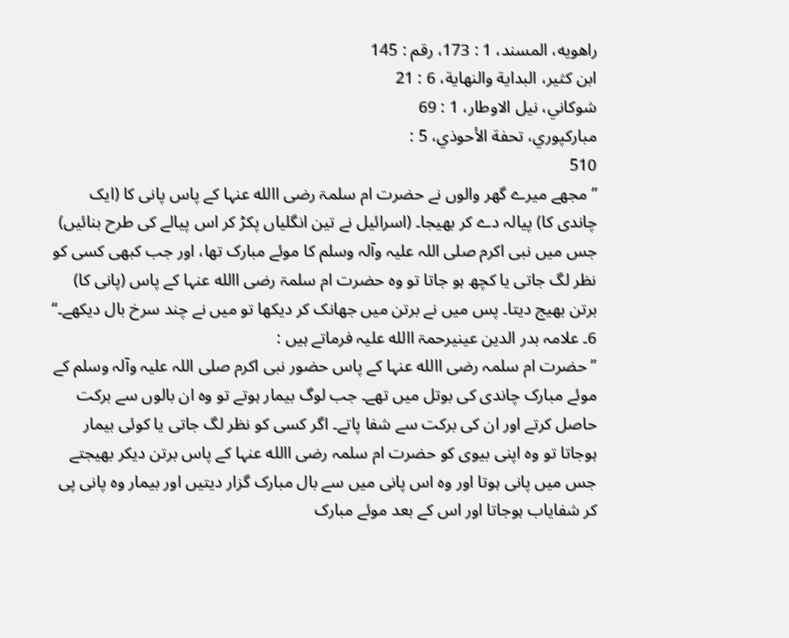راهويه، المسند، 1 : 173، رقم : 145
ابن کثير، البداية والنهاية، 6 : 21
شوکاني، نيل الاوطار، 1 : 69
مبارکپوري، تحفة الأحوذي، 5 :
510
’’مجھے میرے گھر والوں نے حضرت ام سلمۃ رضی االله عنہا کے پاس پانی کا (ایک چاندی کا) پیالہ دے کر بھیجا۔ (اسرائیل نے تین انگلیاں پکڑ کر اس پیالے کی طرح بنائیں) جس میں نبی اکرم صلی اللہ علیہ وآلہ وسلم کا موئے مبارک تھا، اور جب کبھی کسی کو نظر لگ جاتی یا کچھ ہو جاتا تو وہ حضرت ام سلمۃ رضی االله عنہا کے پاس (پانی کا) برتن بھیج دیتا۔ پس میں نے برتن میں جھانک کر دیکھا تو میں نے چند سرخ بال دیکھے۔‘‘
6۔ علامہ بدر الدین عینیرحمۃ االله علیہ فرماتے ہیں :
’’حضرت ام سلمہ رضی االله عنہا کے پاس حضور نبی اکرم صلی اللہ علیہ وآلہ وسلم کے موئے مبارک چاندی کی بوتل میں تھے۔ جب لوگ بیمار ہوتے تو وہ ان بالوں سے برکت حاصل کرتے اور ان کی برکت سے شفا پاتے۔ اگر کسی کو نظر لگ جاتی یا کوئی بیمار ہوجاتا تو وہ اپنی بیوی کو حضرت ام سلمہ رضی االله عنہا کے پاس برتن دیکر بھیجتے جس میں پانی ہوتا اور وہ اس پانی میں سے بال مبارک گزار دیتیں اور بیمار وہ پانی پی کر شفایاب ہوجاتا اور اس کے بعد موئے مبارک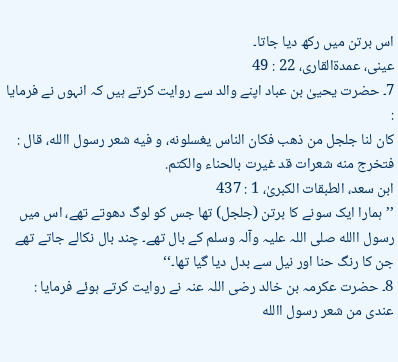اس برتن میں رکھ دیا جاتا۔
عينی، عمدةالقاری، 22 : 49
7۔ حضرت یحییٰ بن عباد اپنے والد سے روایت کرتے ہیں کہ انہوں نے فرمایا :
کان لنا جلجل من ذهب فکان الناس يغسلونه، و فيه شعر رسول االله، قال : فتخرج منه شعرات قد غيرت بالحناء والکتم.
ابن سعد، الطبقات الکبریٰ، 1 : 437
’’ہمارا ایک سونے کا برتن (جلجل) تھا جس کو لوگ دھوتے تھے، اس میں رسول االله صلی اللہ علیہ وآلہ وسلم کے بال تھے۔ چند بال نکالے جاتے تھے جن کا رنگ حنا اور نیل سے بدل دیا گیا تھا۔‘‘
8۔ حضرت عکرمہ بن خالد رضی اللہ عنہ نے روایت کرتے ہوئے فرمایا :
عندی من شعر رسول االله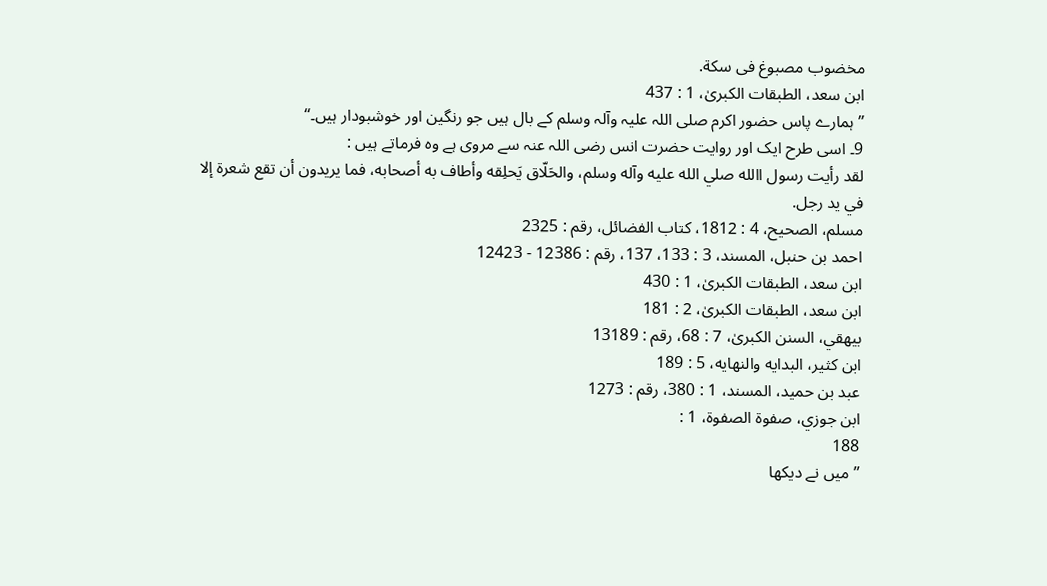مخضوب مصبوغ فی سکة.
ابن سعد، الطبقات الکبریٰ، 1 : 437
’’ہمارے پاس حضور اکرم صلی اللہ علیہ وآلہ وسلم کے بال ہیں جو رنگین اور خوشبودار ہیں۔‘‘
9۔ اسی طرح ایک اور روایت حضرت انس رضی اللہ عنہ سے مروی ہے وہ فرماتے ہیں :
لقد رأيت رسول االله صلي الله عليه وآله وسلم، والحَلّاق يَحلِقه وأطاف به أصحابه، فما يريدون أن تقع شعرة إلا في يد رجل.
مسلم، الصحيح، 4 : 1812، کتاب الفضائل، رقم : 2325
احمد بن حنبل، المسند، 3 : 133، 137، رقم : 12386 - 12423
ابن سعد، الطبقات الکبریٰ، 1 : 430
ابن سعد، الطبقات الکبریٰ، 2 : 181
بيهقي، السنن الکبریٰ، 7 : 68، رقم : 13189
ابن کثير، البدايه والنهايه، 5 : 189
عبد بن حميد، المسند، 1 : 380، رقم : 1273
ابن جوزي، صفوة الصفوة، 1 :
188
’’میں نے دیکھا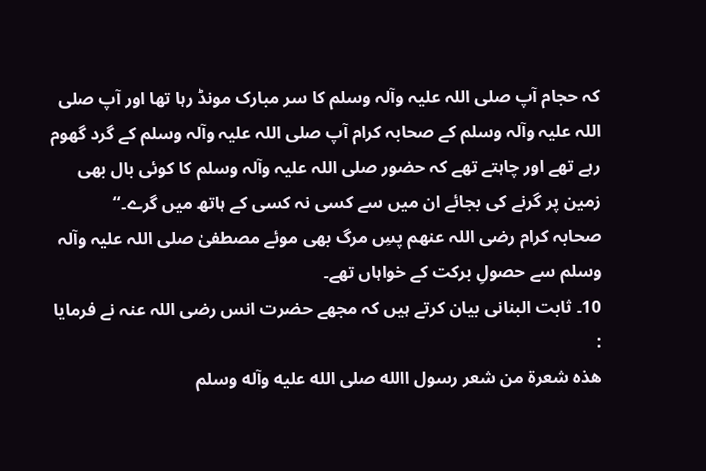کہ حجام آپ صلی اللہ علیہ وآلہ وسلم کا سر مبارک مونڈ رہا تھا اور آپ صلی اللہ علیہ وآلہ وسلم کے صحابہ کرام آپ صلی اللہ علیہ وآلہ وسلم کے گرد گھوم رہے تھے اور چاہتے تھے کہ حضور صلی اللہ علیہ وآلہ وسلم کا کوئی بال بھی زمین پر گرنے کی بجائے ان میں سے کسی نہ کسی کے ہاتھ میں گرے۔‘‘
صحابہ کرام رضی اللہ عنھم پسِ مرگ بھی موئے مصطفیٰ صلی اللہ علیہ وآلہ وسلم سے حصولِ برکت کے خواہاں تھے۔
10۔ ثابت البنانی بیان کرتے ہیں کہ مجھے حضرت انس رضی اللہ عنہ نے فرمایا :
هذه شعرة من شعر رسول االله صلی الله عليه وآله وسلم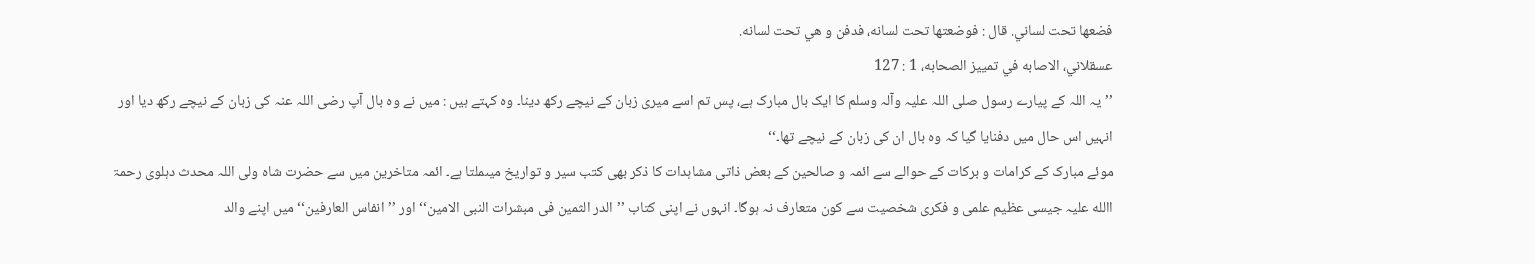فضعها تحت لساني. قال : فوضعتها تحت لسانه، فدفن و هي تحت لسانه.
عسقلاني، الاصابه في تمييز الصحابه، 1 : 127
’’یہ اللہ کے پیارے رسول صلی اللہ علیہ وآلہ وسلم کا ایک بال مبارک ہے، پس تم اسے میری زبان کے نیچے رکھ دینا۔ وہ کہتے ہیں : میں نے وہ بال آپ رضی اللہ عنہ کی زبان کے نیچے رکھ دیا اور انہیں اس حال میں دفنایا گیا کہ وہ بال ان کی زبان کے نیچے تھا۔‘‘
موئے مبارک کے کرامات و برکات کے حوالے سے ائمہ و صالحین کے بعض ذاتی مشاہدات کا ذکر بھی کتب سیر و تواریخ میںملتا ہے۔ ائمہ متاخرین میں سے حضرت شاہ ولی اللہ محدث دہلوی رحمۃ االله علیہ جیسی عظیم علمی و فکری شخصیت سے کون متعارف نہ ہوگا۔ انہوں نے اپنی کتاب ’’الدر الثمین فی مبشرات النبی الامین‘‘ اور ’’انفاس العارفین‘‘ میں اپنے والد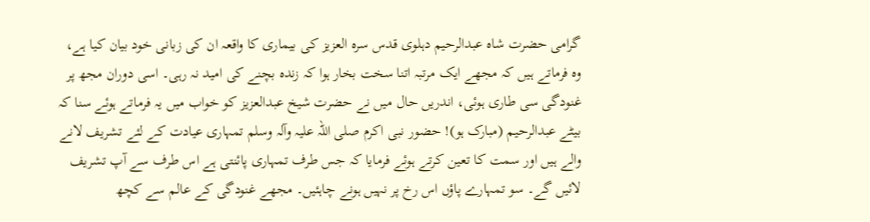گرامی حضرت شاہ عبدالرحیم دہلوی قدس سرہ العزیز کی بیماری کا واقعہ ان کی زبانی خود بیان کیا ہے، وہ فرماتے ہیں کہ مجھے ایک مرتبہ اتنا سخت بخار ہوا کہ زندہ بچنے کی امید نہ رہی۔ اسی دوران مجھ پر غنودگی سی طاری ہوئی، اندریں حال میں نے حضرت شیخ عبدالعزیز کو خواب میں یہ فرماتے ہوئے سنا کہ بیٹے عبدالرحیم (مبارک ہو)! حضور نبی اکرم صلی اللہ علیہ وآلہ وسلم تمہاری عیادت کے لئے تشریف لانے والے ہیں اور سمت کا تعین کرتے ہوئے فرمایا کہ جس طرف تمہاری پائنتی ہے اس طرف سے آپ تشریف لائیں گے۔ سو تمہارے پاؤں اس رخ پر نہیں ہونے چاہئیں۔ مجھے غنودگی کے عالم سے کچھ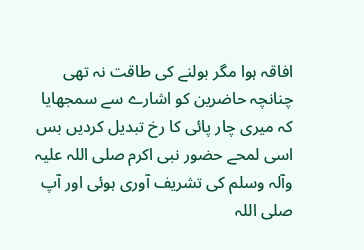افاقہ ہوا مگر بولنے کی طاقت نہ تھی چنانچہ حاضرین کو اشارے سے سمجھایا کہ میری چار پائی کا رخ تبدیل کردیں بس اسی لمحے حضور نبی اکرم صلی اللہ علیہ وآلہ وسلم کی تشریف آوری ہوئی اور آپ صلی اللہ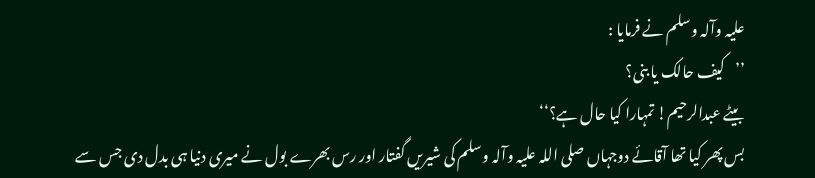علیہ وآلہ وسلم نے فرمایا :
’’کيف حالک يا بنی؟
بیٹے عبدالرحیم! تمہارا کیا حال ہے؟‘‘
بس پھر کیا تھا آقائے دوجہاں صلی اللہ علیہ وآلہ وسلم کی شیریں گفتار اور رس بھرے بول نے میری دنیا ہی بدل دی جس سے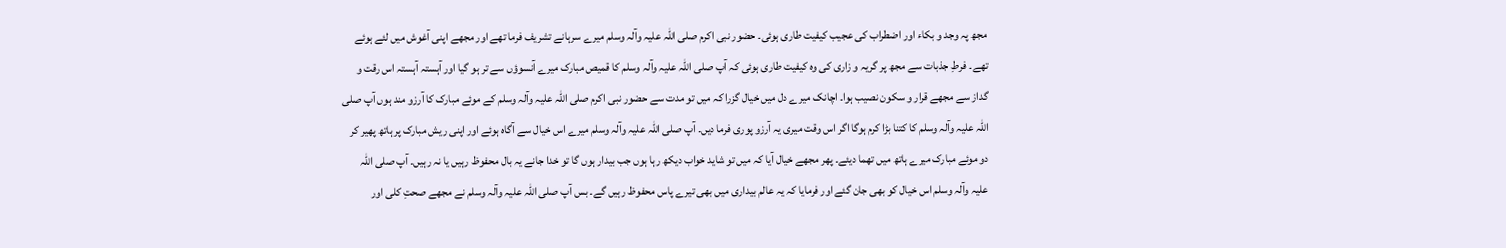مجھ پہ وجد و بکاء اور اضطراب کی عجیب کیفیت طاری ہوئی۔ حضور نبی اکرم صلی اللہ علیہ وآلہ وسلم میرے سرہانے تشریف فرما تھے اور مجھے اپنی آغوش میں لئے ہوئے تھے۔ فرطِ جذبات سے مجھ پر گریہ و زاری کی وہ کیفیت طاری ہوئی کہ آپ صلی اللہ علیہ وآلہ وسلم کا قمیص مبارک میرے آنسوؤں سے تر ہو گیا اور آہستہ آہستہ اس رقت و گداز سے مجھے قرار و سکون نصیب ہوا۔ اچانک میرے دل میں خیال گزرا کہ میں تو مدت سے حضور نبی اکرم صلی اللہ علیہ وآلہ وسلم کے موئے مبارک کا آرزو مند ہوں آپ صلی اللہ علیہ وآلہ وسلم کا کتنا بڑا کرم ہوگا اگر اس وقت میری یہ آرزو پوری فرما دیں۔ آپ صلی اللہ علیہ وآلہ وسلم میرے اس خیال سے آگاہ ہوئے اور اپنی ریش مبارک پر ہاتھ پھیر کر دو موئے مبارک میرے ہاتھ میں تھما دیئے۔ پھر مجھے خیال آیا کہ میں تو شاید خواب دیکھ رہا ہوں جب بیدار ہوں گا تو خدا جانے یہ بال محفوظ رہیں یا نہ رہیں۔ آپ صلی اللہ علیہ وآلہ وسلم اس خیال کو بھی جان گئے اور فرمایا کہ یہ عالم بیداری میں بھی تیرے پاس محفوظ رہیں گے۔ بس آپ صلی اللہ علیہ وآلہ وسلم نے مجھے صحتِ کلی اور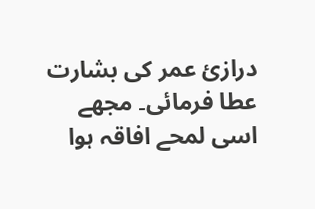درازئ عمر کی بشارت عطا فرمائی۔ مجھے اسی لمحے افاقہ ہوا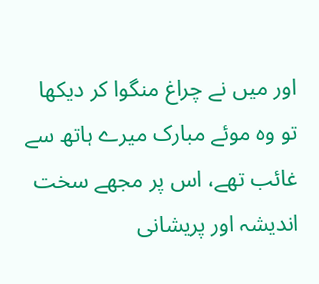اور میں نے چراغ منگوا کر دیکھا تو وہ موئے مبارک میرے ہاتھ سے غائب تھے، اس پر مجھے سخت اندیشہ اور پریشانی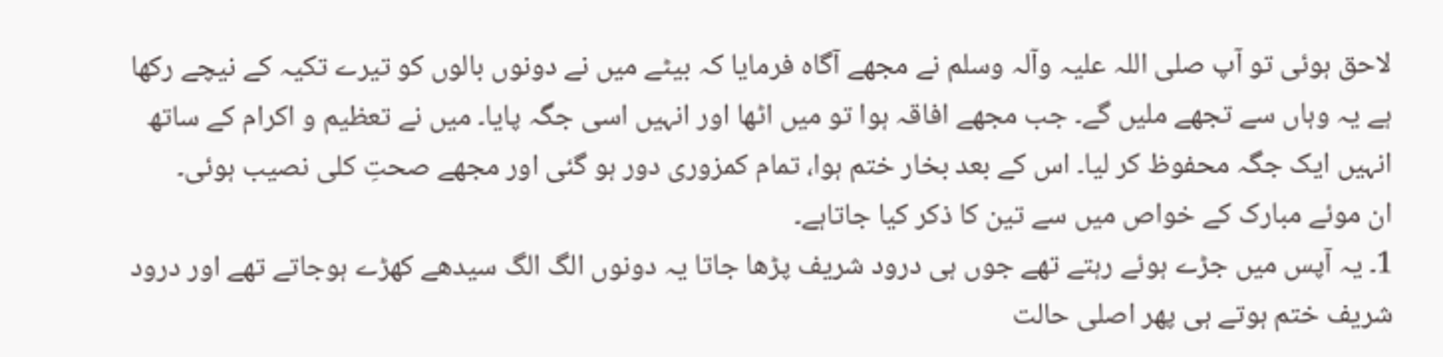لاحق ہوئی تو آپ صلی اللہ علیہ وآلہ وسلم نے مجھے آگاہ فرمایا کہ بیٹے میں نے دونوں بالوں کو تیرے تکیہ کے نیچے رکھا ہے یہ وہاں سے تجھے ملیں گے۔ جب مجھے افاقہ ہوا تو میں اٹھا اور انہیں اسی جگہ پایا۔ میں نے تعظیم و اکرام کے ساتھ انہیں ایک جگہ محفوظ کر لیا۔ اس کے بعد بخار ختم ہوا، تمام کمزوری دور ہو گئی اور مجھے صحتِ کلی نصیب ہوئی۔
ان موئے مبارک کے خواص میں سے تین کا ذکر کیا جاتاہے۔
1۔ یہ آپس میں جڑے ہوئے رہتے تھے جوں ہی درود شریف پڑھا جاتا یہ دونوں الگ الگ سیدھے کھڑے ہوجاتے تھے اور درود شریف ختم ہوتے ہی پھر اصلی حالت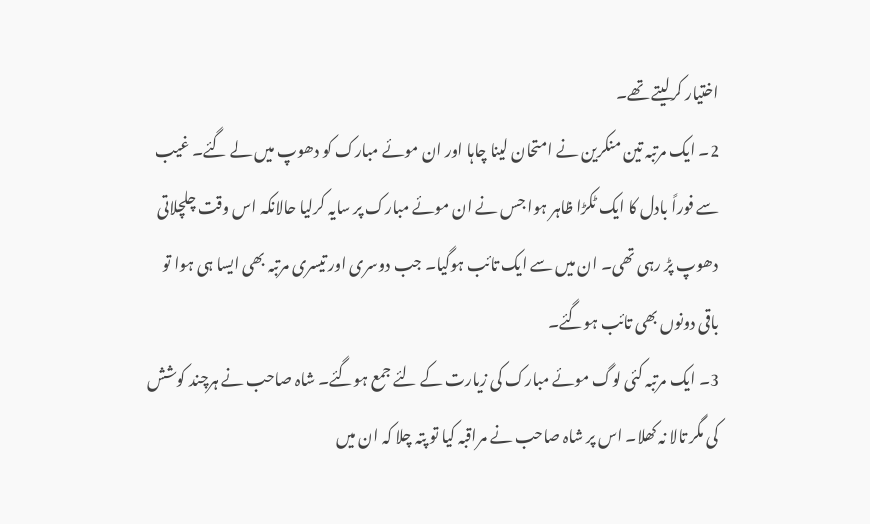اختیار کرلیتے تھے۔
2۔ ایک مرتبہ تین منکرین نے امتحان لینا چاہا اور ان موئے مبارک کو دھوپ میں لے گئے۔ غیب سے فوراً بادل کا ایک ٹکڑا ظاہر ہوا جس نے ان موئے مبارک پر سایہ کرلیا حالانکہ اس وقت چلچلاتی دھوپ پڑ رہی تھی۔ ان میں سے ایک تائب ہوگیا۔ جب دوسری اور تیسری مرتبہ بھی ایسا ہی ہوا تو باقی دونوں بھی تائب ہوگئے۔
3۔ ایک مرتبہ کئی لوگ موئے مبارک کی زیارت کے لئے جمع ہوگئے۔ شاہ صاحب نے ہرچند کوشش کی مگر تالا نہ کھلا۔ اس پر شاہ صاحب نے مراقبہ کیا تو پتہ چلا کہ ان میں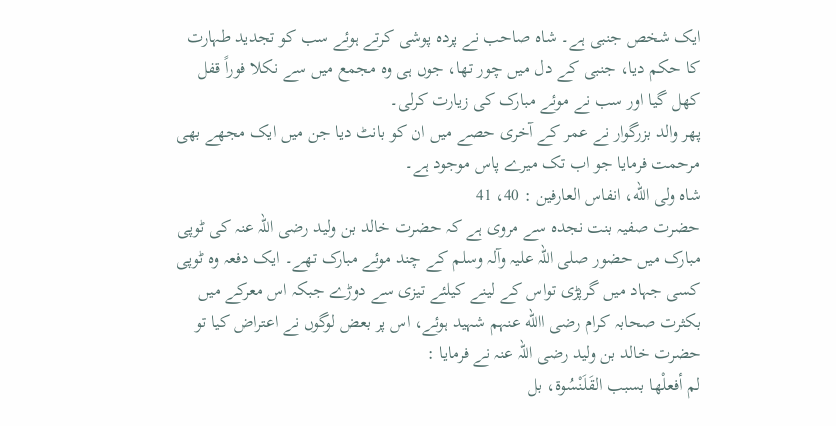ایک شخص جنبی ہے۔ شاہ صاحب نے پردہ پوشی کرتے ہوئے سب کو تجدید طہارت کا حکم دیا، جنبی کے دل میں چور تھا، جوں ہی وہ مجمع میں سے نکلا فوراً قفل کھل گیا اور سب نے موئے مبارک کی زیارت کرلی۔
پھر والد بزرگوار نے عمر کے آخری حصے میں ان کو بانٹ دیا جن میں ایک مجھے بھی مرحمت فرمایا جو اب تک میرے پاس موجود ہے۔
شاه ولی الله، انفاس العارفين : 40، 41
حضرت صفیہ بنت نجدہ سے مروی ہے کہ حضرت خالد بن ولید رضی اللہ عنہ کی ٹوپی مبارک میں حضور صلی اللہ علیہ وآلہ وسلم کے چند موئے مبارک تھے۔ ایک دفعہ وہ ٹوپی کسی جہاد میں گرپڑی تواس کے لینے کیلئے تیزی سے دوڑے جبکہ اس معرکے میں بکثرت صحابہ کرام رضی االله عنہم شہید ہوئے، اس پر بعض لوگوں نے اعتراض کیا تو حضرت خالد بن ولید رضی اللہ عنہ نے فرمایا :
لم أفعلْها بسبب القَلَنْسُوة، بل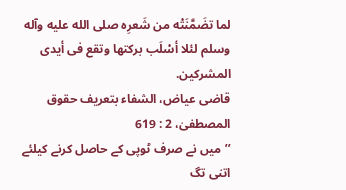لما تضَمَّنَتْه من شَعرِه صلی الله عليه وآله وسلم لئلا أسْلَب برکتها وتقع فی أيدی المشرکين.
قاضی عياض، الشفاء بتعريف حقوق المصطفیٰ، 2 : 619
’’میں نے صرف ٹوپی کے حاصل کرنے کیلئے اتنی تگ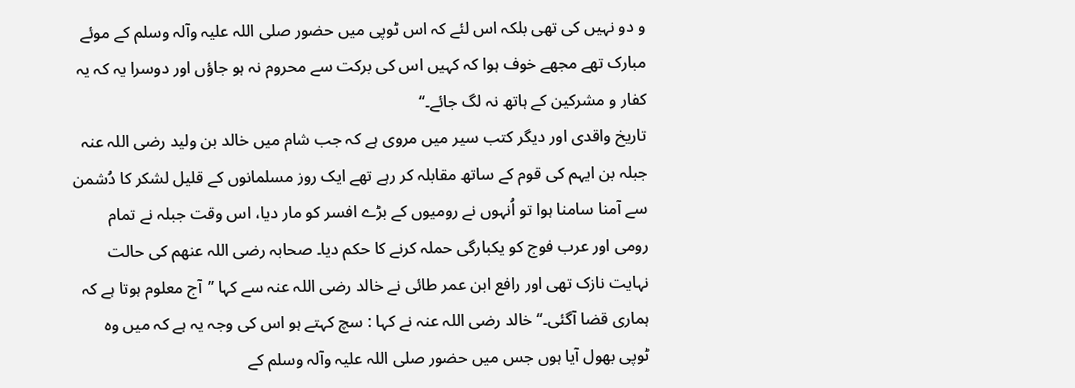و دو نہیں کی تھی بلکہ اس لئے کہ اس ٹوپی میں حضور صلی اللہ علیہ وآلہ وسلم کے موئے مبارک تھے مجھے خوف ہوا کہ کہیں اس کی برکت سے محروم نہ ہو جاؤں اور دوسرا یہ کہ یہ کفار و مشرکین کے ہاتھ نہ لگ جائے۔‘‘
تاریخ واقدی اور دیگر کتب سیر میں مروی ہے کہ جب شام میں خالد بن ولید رضی اللہ عنہ جبلہ بن ایہم کی قوم کے ساتھ مقابلہ کر رہے تھے ایک روز مسلمانوں کے قلیل لشکر کا دُشمن سے آمنا سامنا ہوا تو اُنہوں نے رومیوں کے بڑے افسر کو مار دیا، اس وقت جبلہ نے تمام رومی اور عرب فوج کو یکبارگی حملہ کرنے کا حکم دیا۔ صحابہ رضی اللہ عنھم کی حالت نہایت نازک تھی اور رافع ابن عمر طائی نے خالد رضی اللہ عنہ سے کہا ’’آج معلوم ہوتا ہے کہ ہماری قضا آگئی۔‘‘ خالد رضی اللہ عنہ نے کہا : سچ کہتے ہو اس کی وجہ یہ ہے کہ میں وہ ٹوپی بھول آیا ہوں جس میں حضور صلی اللہ علیہ وآلہ وسلم کے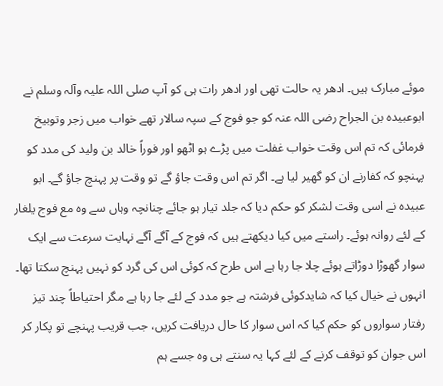موئے مبارک ہیں۔ ادھر یہ حالت تھی اور ادھر رات ہی کو آپ صلی اللہ علیہ وآلہ وسلم نے ابوعبیدہ بن الجراح رضی اللہ عنہ کو جو فوج کے سپہ سالار تھے خواب میں زجر وتوبیخ فرمائی کہ تم اس وقت خواب غفلت میں پڑے ہو اٹھو اور فوراً خالد بن ولید کی مدد کو پہنچو کہ کفارنے ان کو گھیر لیا ہے۔ اگر تم اس وقت جاؤ گے تو وقت پر پہنچ جاؤ گے۔ ابو عبیدہ نے اسی وقت لشکر کو حکم دیا کہ جلد تیار ہو جائے چنانچہ وہاں سے وہ مع فوج یلغار کے لئے روانہ ہوئے۔ راستے میں کیا دیکھتے ہیں کہ فوج کے آگے آگے نہایت سرعت سے ایک سوار گھوڑا دوڑاتے ہوئے چلا جا رہا ہے اس طرح کہ کوئی اس کی گرد کو نہیں پہنچ سکتا تھا۔ انہوں نے خیال کیا کہ شایدکوئی فرشتہ ہے جو مدد کے لئے جا رہا ہے مگر احتیاطاً چند تیز رفتار سواروں کو حکم کیا کہ اس سوار کا حال دریافت کریں، جب قریب پہنچے تو پکار کر اس جوان کو توقف کرنے کے لئے کہا یہ سنتے ہی وہ جسے ہم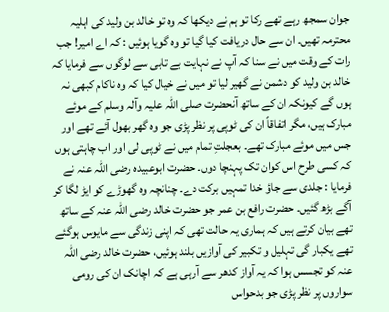جوان سمجھ رہے تھے رکا تو ہم نے دیکھا کہ وہ تو خالد بن ولید کی اہلیہ محترمہ تھیں۔ ان سے حال دریافت کیا گیا تو وہ گویا ہوئیں : کہ اے امیر! جب رات کے وقت میں نے سنا کہ آپ نے نہایت بے تابی سے لوگوں سے فرمایا کہ خالد بن ولید کو دشمن نے گھیر لیا تو میں نے خیال کیا کہ وہ ناکام کبھی نہ ہوں گے کیونکہ ان کے ساتھ آنحضرت صلی اللہ علیہ وآلہ وسلم کے موئے مبارک ہیں، مگر اتفاقاً ان کی ٹوپی پر نظر پڑی جو وہ گھر بھول آئے تھے اور جس میں موئے مبارک تھے۔ بعجلتِ تمام میں نے ٹوپی لی اور اب چاہتی ہوں کہ کسی طرح اس کوان تک پہنچا دوں۔ حضرت ابوعبیدہ رضی اللہ عنہ نے فرمایا : جلدی سے جاؤ خدا تمہیں برکت دے۔ چنانچہ وہ گھوڑے کو ایڑ لگا کر آگے بڑھ گئیں۔ حضرت رافع بن عمر جو حضرت خالد رضی اللہ عنہ کے ساتھ تھے بیان کرتے ہیں کہ ہماری یہ حالت تھی کہ اپنی زندگی سے مایوس ہوگئے تھے یکبار گی تہلیل و تکبیر کی آوازیں بلند ہوئیں، حضرت خالد رضی اللہ عنہ کو تجسس ہوا کہ یہ آواز کدھر سے آرہی ہے کہ اچانک ان کی رومی سواروں پر نظر پڑی جو بدحواس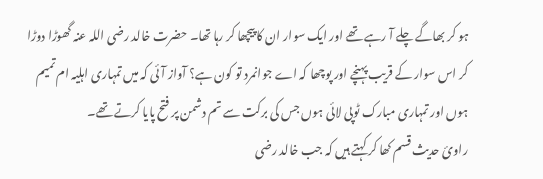ہو کر بھاگے چلے آ رہے تھے اور ایک سوار ان کا پیچھا کر رہا تھا۔ حضرت خالد رضی اللہ عنہ گھوڑا دوڑا کر اس سوار کے قریب پہنچے اور پوچھا کہ اے جوانمرد تو کون ہے؟ آواز آئی کہ میں تمہاری اہلیہ ام تمیم ہوں اور تمہاری مبارک ٹوپی لائی ہوں جس کی برکت سے تم دشمن پر فتح پایا کرتے تھے۔
راوئ حدیث قسم کھا کر کہتے ہیں کہ جب خالد رضی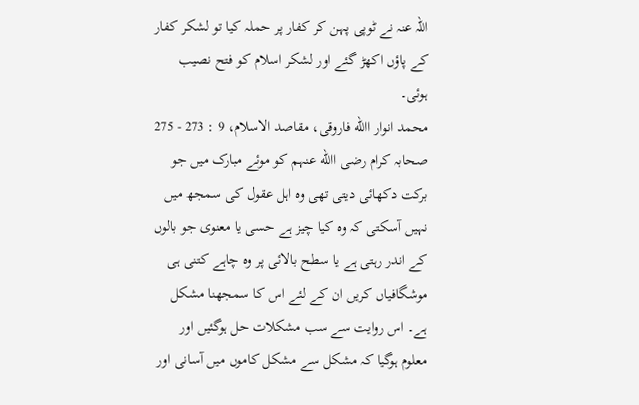اللہ عنہ نے ٹوپی پہن کر کفار پر حملہ کیا تو لشکر کفار کے پاؤں اکھڑ گئے اور لشکر اسلام کو فتح نصیب ہوئی۔
محمد انوار االله فاروقی، مقاصد الاسلام، 9 : 273 - 275
صحابہ کرام رضی االله عنہم کو موئے مبارک میں جو برکت دکھائی دیتی تھی وہ اہل عقول کی سمجھ میں نہیں آسکتی کہ وہ کیا چیز ہے حسی یا معنوی جو بالوں کے اندر رہتی ہے یا سطح بالائی پر وہ چاہے کتنی ہی موشگافیاں کریں ان کے لئے اس کا سمجھنا مشکل ہے۔ اس روایت سے سب مشکلات حل ہوگئیں اور معلوم ہوگیا کہ مشکل سے مشکل کاموں میں آسانی اور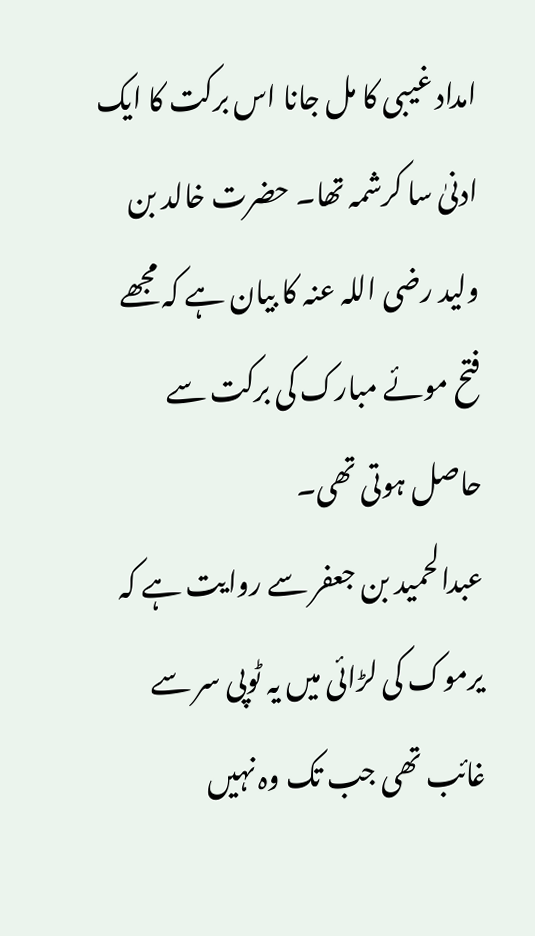امداد غیبی کا مل جانا اس برکت کا ایک ادنیٰ سا کرشمہ تھا۔ حضرت خالد بن ولید رضی اللہ عنہ کا بیان ہے کہ مجھے فتح موئے مبارک کی برکت سے حاصل ہوتی تھی۔
عبدالحمید بن جعفر سے روایت ہے کہ یرموک کی لڑائی میں یہ ٹوپی سر سے غائب تھی جب تک وہ نہیں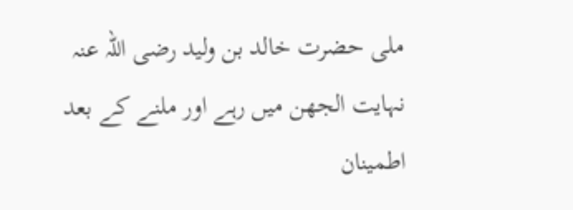ملی حضرت خالد بن ولید رضی اللہ عنہ نہایت الجھن میں رہے اور ملنے کے بعد اطمینان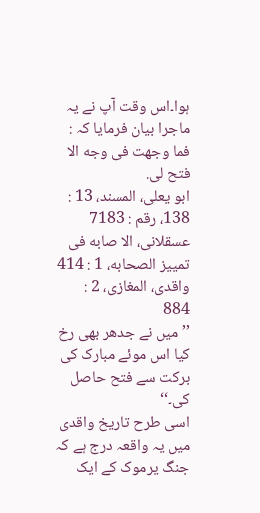ہوا۔اس وقت آپ نے یہ ماجرا بیان فرمایا کہ :
فما وجهت فی وجه الا فتح لی.
ابو يعلی، المسند، 13 : 138، رقم : 7183
عسقلانی، الا صابه فی تمییز الصحابه، 1 : 414
واقدی، المغازی، 2 :
884
’’میں نے جدھر بھی رخ کیا اس موئے مبارک کی برکت سے فتح حاصل کی۔‘‘
اسی طرح تاریخ واقدی میں یہ واقعہ درج ہے کہ جنگ یرموک کے ایک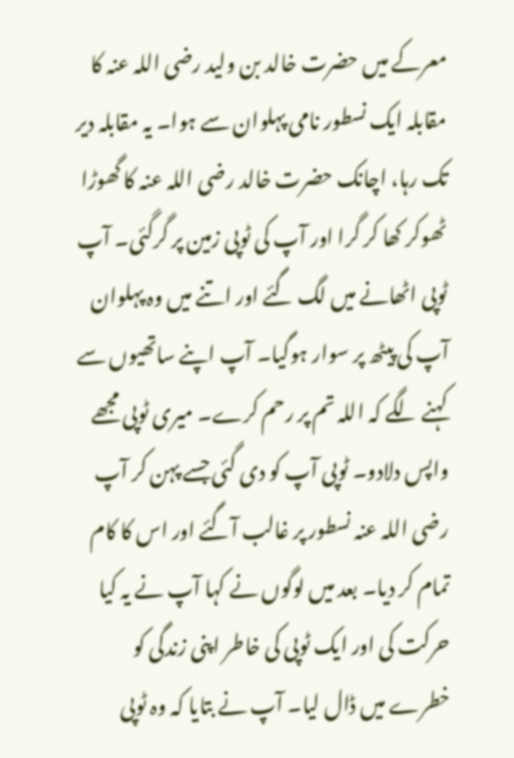معرکے میں حضرت خالد بن ولید رضی اللہ عنہ کا مقابلہ ایک نسطور نامی پہلوان سے ہوا۔ یہ مقابلہ دیر تک رہا، اچانک حضرت خالد رضی اللہ عنہ کا گھوڑا ٹھوکر کھا کر گرا اور آپ کی ٹوپی زمین پر گرگئی۔ آپ ٹوپی اٹھانے میں لگ گئے اور اتنے میں وہ پہلوان آپ کی پیٹھ پر سوار ہوگیا۔ آپ اپنے ساتھیوں سے کہنے لگے کہ اللہ تم پر رحم کرے۔ میری ٹوپی مجھے واپس دلادو۔ ٹوپی آپ کو دی گئی جسے پہن کر آپ رضی اللہ عنہ نسطور پر غالب آگئے اور اس کا کام تمام کر دیا۔ بعد میں لوگوں نے کہا آپ نے یہ کیا حرکت کی اور ایک ٹوپی کی خاطر اپنی زندگی کو خطرے میں ڈال لیا۔ آپ نے بتایا کہ وہ ٹوپی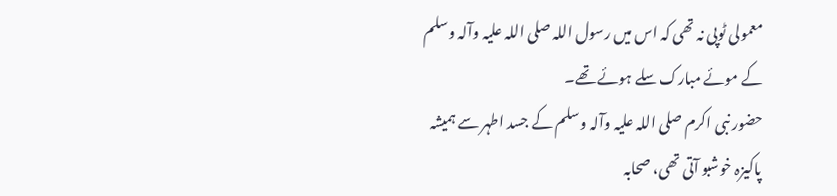معمولی ٹوپی نہ تھی کہ اس میں رسول اللہ صلی اللہ علیہ وآلہ وسلم کے موئے مبارک سلے ہوئے تھے۔
حضور نبی اکرم صلی اللہ علیہ وآلہ وسلم کے جسد اطہر سے ہمیشہ پاکیزہ خوشبو آتی تھی، صحابہ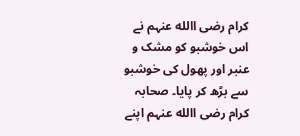کرام رضی االله عنہم نے اس خوشبو کو مشک و عنبر اور پھول کی خوشبو سے بڑھ کر پایا۔ صحابہ کرام رضی االله عنہم اپنے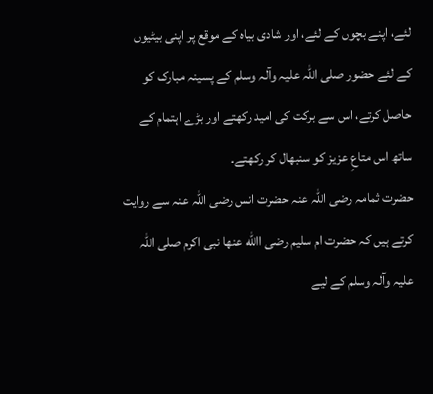لئے، اپنے بچوں کے لئے، اور شادی بیاہ کے موقع پر اپنی بیٹیوں کے لئے حضور صلی اللہ علیہ وآلہ وسلم کے پسینہ مبارک کو حاصل کرتے، اس سے برکت کی امید رکھتے اور بڑے اہتمام کے ساتھ اس متاعِ عزیز کو سنبھال کر رکھتے۔
حضرت ثمامہ رضی اللہ عنہ حضرت انس رضی اللہ عنہ سے روایت کرتے ہیں کہ حضرت ام سلیم رضی االله عنھا نبی اکرم صلی اللہ علیہ وآلہ وسلم کے لیے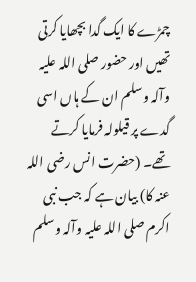چمڑے کا ایک گدا بچھایا کرتی تھیں اور حضور صلی اللہ علیہ وآلہ وسلم ان کے ہاں اسی گدے پر قیلولہ فرمایا کرتے تھے۔ (حضرت انس رضی اللہ عنہ کا) بیان ہے کہ جب نبی اکرم صلی اللہ علیہ وآلہ وسلم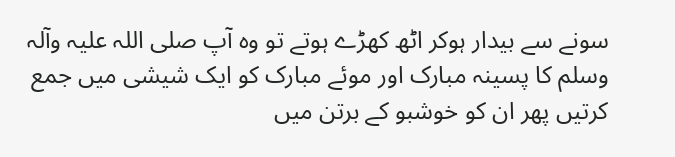سونے سے بیدار ہوکر اٹھ کھڑے ہوتے تو وہ آپ صلی اللہ علیہ وآلہ وسلم کا پسینہ مبارک اور موئے مبارک کو ایک شیشی میں جمع کرتیں پھر ان کو خوشبو کے برتن میں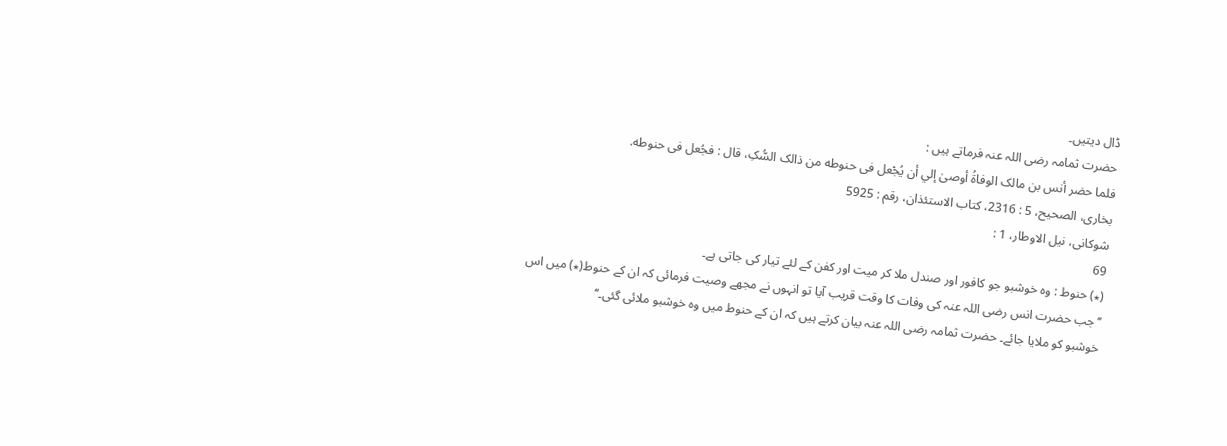ڈال دیتیں۔
حضرت ثمامہ رضی اللہ عنہ فرماتے ہیں :
فلما حضر أنس بن مالک الوفاةُ أوصیٰ إلي أن يُجْعل فی حنوطه من ذالک السُّکِ، قال : فجُعل فی حنوطه.
بخاری، الصحيح، 5 : 2316، کتاب الاستئذان، رقم : 5925
شوکانی، نيل الاوطار، 1 :
69
(٭) حنوط : وہ خوشبو جو کافور اور صندل ملا کر میت اور کفن کے لئے تیار کی جاتی ہے۔
’’جب حضرت انس رضی اللہ عنہ کی وفات کا وقت قریب آیا تو انہوں نے مجھے وصیت فرمائی کہ ان کے حنوط(٭) میں اس خوشبو کو ملایا جائے۔ حضرت ثمامہ رضی اللہ عنہ بیان کرتے ہیں کہ ان کے حنوط میں وہ خوشبو ملائی گئی۔‘‘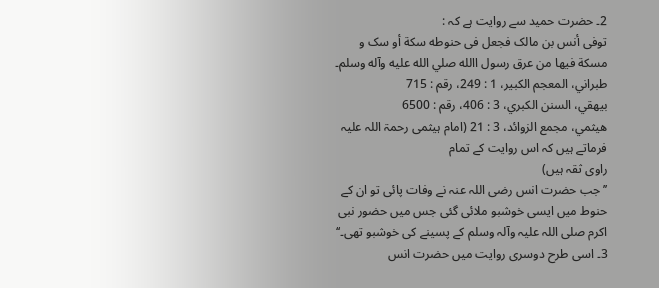2۔ حضرت حمید سے روایت ہے کہ :
توفی أنس بن مالک فجعل فی حنوطه سکة أو سک و مسکة فيها من عرق رسول االله صلي الله عليه وآله وسلم۔
طبراني، المعجم الکبير، 1 : 249، رقم : 715
بيهقي، السنن الکبري، 3 : 406، رقم : 6500
هيثمي، مجمع الزوائد، 3 : 21 (امام ہیثمی رحمۃ اللہ علیہ فرماتے ہیں کہ اس روایت کے تمام
راوی ثقہ ہیں)
’’جب حضرت انس رضی اللہ عنہ نے وفات پائی تو ان کے حنوط میں ایسی خوشبو ملائی گئی جس میں حضور نبی اکرم صلی اللہ علیہ وآلہ وسلم کے پسینے کی خوشبو تھی۔‘‘
3۔ اسی طرح دوسری روایت میں حضرت انس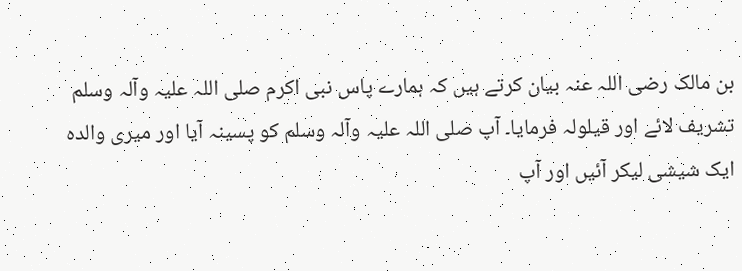بن مالک رضی اللہ عنہ بیان کرتے ہیں کہ ہمارے پاس نبی اکرم صلی اللہ علیہ وآلہ وسلم تشریف لائے اور قیلولہ فرمایا۔ آپ صلی اللہ علیہ وآلہ وسلم کو پسینہ آیا اور میری والدہ ایک شیشی لیکر آئیں اور آپ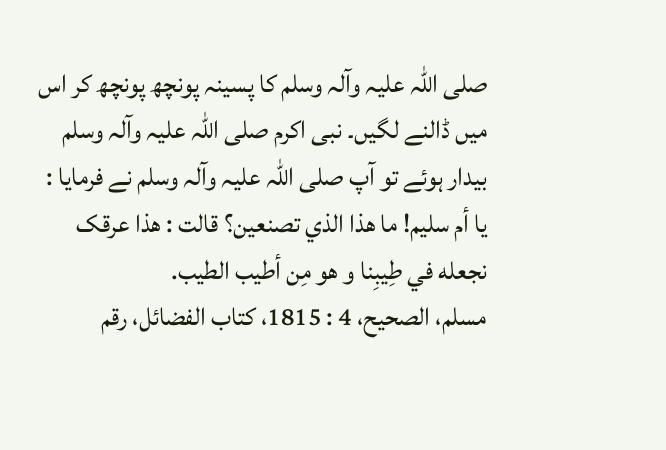صلی اللہ علیہ وآلہ وسلم کا پسینہ پونچھ پونچھ کر اس میں ڈالنے لگیں۔ نبی اکرم صلی اللہ علیہ وآلہ وسلم بیدار ہوئے تو آپ صلی اللہ علیہ وآلہ وسلم نے فرمایا :
يا أم سليم! ما هذا الذي تصنعين؟ قالت : هذا عرقک نجعله في طِيبِنا و هو مِن أطيب الطيب.
مسلم، الصحيح، 4 : 1815، کتاب الفضائل، رقم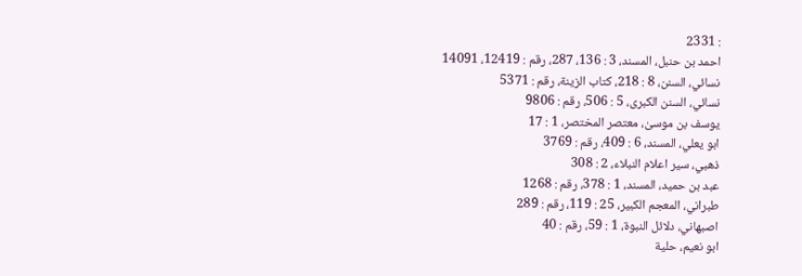: 2331
احمد بن حنبل، المسند، 3 : 136، 287، رقم : 12419، 14091
نسائي، السنن، 8 : 218، کتاب الزينة، رقم : 5371
نسائي، السنن الکبری، 5 : 506، رقم : 9806
يوسف بن موسیٰ، معتصر المختصر، 1 : 17
ابو يعلي، المسند، 6 : 409، رقم : 3769
ذهبي، سير اعلام النبلاء، 2 : 308
عبد بن حميد، المسند، 1 : 378، رقم : 1268
طبراني، المعجم الکبير، 25 : 119، رقم : 289
اصبهاني، دلائل النبوة، 1 : 59، رقم : 40
ابو نعيم، حلية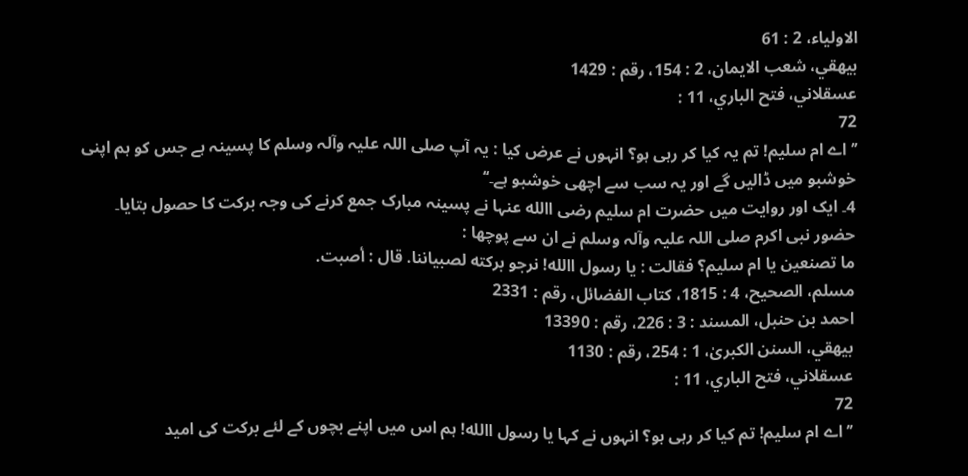الاولياء، 2 : 61
بيهقي، شعب الايمان، 2 : 154، رقم : 1429
عسقلاني، فتح الباري، 11 :
72
’’اے ام سلیم! تم یہ کیا کر رہی ہو؟ انہوں نے عرض کیا : یہ آپ صلی اللہ علیہ وآلہ وسلم کا پسینہ ہے جس کو ہم اپنی خوشبو میں ڈالیں گے اور یہ سب سے اچھی خوشبو ہے۔‘‘
4۔ ایک اور روایت میں حضرت ام سلیم رضی االله عنہا نے پسینہ مبارک جمع کرنے کی وجہ برکت کا حصول بتایا۔
حضور نبی اکرم صلی اللہ علیہ وآلہ وسلم نے ان سے پوچھا :
ما تصنعين يا ام سليم؟ فقالت : يا رسول االله! نرجو برکته لصبياننا. قال : أصبت.
مسلم، الصحيح، 4 : 1815، کتاب الفضائل، رقم : 2331
احمد بن حنبل، المسند : 3 : 226، رقم : 13390
بيهقي، السنن الکبریٰ، 1 : 254، رقم : 1130
عسقلاني، فتح الباري، 11 :
72
’’اے ام سلیم! تم کیا کر رہی ہو؟ انہوں نے کہا یا رسول االله! ہم اس میں اپنے بچوں کے لئے برکت کی امید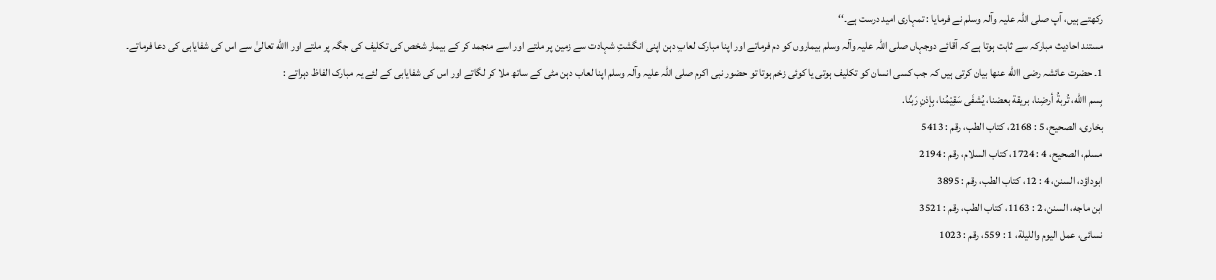رکھتے ہیں، آپ صلی اللہ علیہ وآلہ وسلم نے فرمایا : تمہاری امید درست ہے۔‘‘
مستند احادیث مبارکہ سے ثابت ہوتا ہے کہ آقائے دوجہاں صلی اللہ علیہ وآلہ وسلم بیماروں کو دم فرماتے اور اپنا مبارک لعابِ دہن اپنی انگشتِ شہادت سے زمین پر ملتے اور اسے منجمد کر کے بیمار شخص کی تکلیف کی جگہ پر ملتے اور االله تعالیٰ سے اس کی شفایابی کی دعا فرماتے۔
1۔ حضرت عائشہ رضی االله عنھا بیان کرتی ہیں کہ جب کسی انسان کو تکلیف ہوتی یا کوئی زخم ہوتا تو حضور نبی اکرم صلی اللہ علیہ وآلہ وسلم اپنا لعاب دہن مٹی کے ساتھ ملا کر لگاتے اور اس کی شفایابی کے لئے یہ مبارک الفاظ دہراتے :
بِسم االله، تُربةُ أرضِنا، بريقة بعضنا، يُشفَی سَقِيْمُنا، بِإذنِ رَبِّنا.
بخاری، الصحيح، 5 : 2168، کتاب الطب، رقم : 5413
مسلم، الصحيح، 4 : 1724، کتاب السلام، رقم : 2194
ابوداؤد، السنن، 4 : 12، کتاب الطب، رقم : 3895
ابن ماجه، السنن، 2 : 1163، کتاب الطب، رقم : 3521
نسائی، عمل اليوم والليلة، 1 : 559، رقم : 1023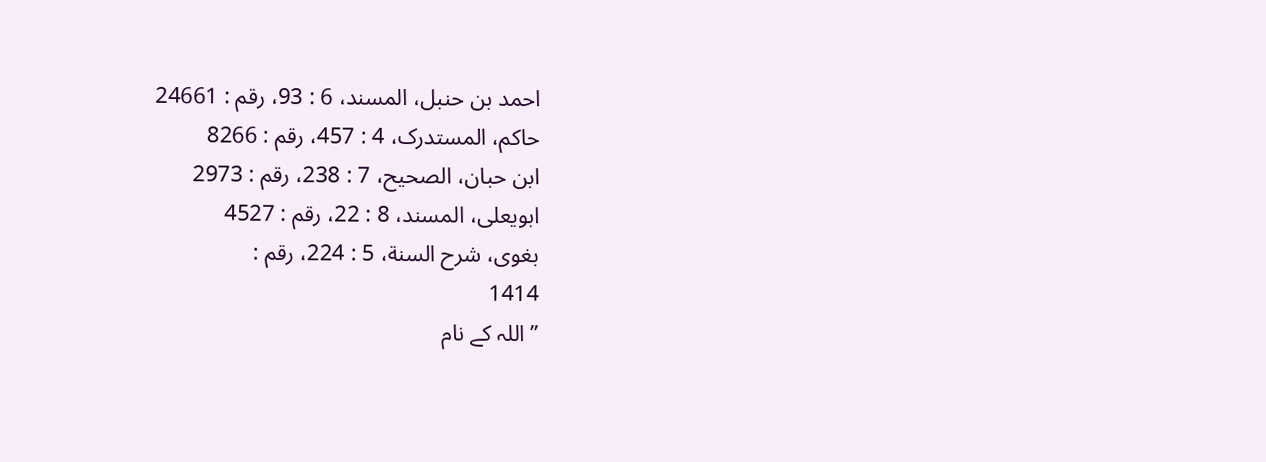احمد بن حنبل، المسند، 6 : 93، رقم : 24661
حاکم، المستدرک، 4 : 457، رقم : 8266
ابن حبان، الصحيح، 7 : 238، رقم : 2973
ابویعلی، المسند، 8 : 22، رقم : 4527
بغوی، شرح السنة، 5 : 224، رقم :
1414
’’اللہ کے نام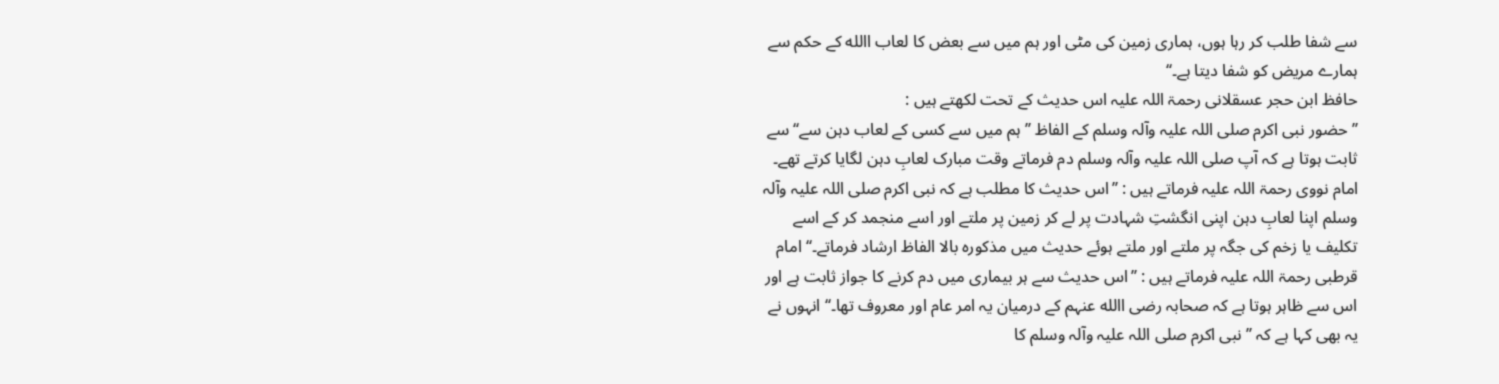سے شفا طلب کر رہا ہوں، ہماری زمین کی مٹی اور ہم میں سے بعض کا لعاب االله کے حکم سے ہمارے مریض کو شفا دیتا ہے۔‘‘
حافظ ابن حجر عسقلانی رحمۃ اللہ علیہ اس حدیث کے تحت لکھتے ہیں :
’’حضور نبی اکرم صلی اللہ علیہ وآلہ وسلم کے الفاظ ’’ہم میں سے کسی کے لعاب دہن سے‘‘ سے ثابت ہوتا ہے کہ آپ صلی اللہ علیہ وآلہ وسلم دم فرماتے وقت مبارک لعابِ دہن لگایا کرتے تھے۔ امام نووی رحمۃ اللہ علیہ فرماتے ہیں : ’’اس حدیث کا مطلب ہے کہ نبی اکرم صلی اللہ علیہ وآلہ وسلم اپنا لعابِ دہن اپنی انگشتِ شہادت پر لے کر زمین پر ملتے اور اسے منجمد کر کے اسے تکلیف یا زخم کی جگہ پر ملتے اور ملتے ہوئے حدیث میں مذکورہ بالا الفاظ ارشاد فرماتے۔‘‘ امام قرطبی رحمۃ اللہ علیہ فرماتے ہیں : ’’اس حدیث سے ہر بیماری میں دم کرنے کا جواز ثابت ہے اور اس سے ظاہر ہوتا ہے کہ صحابہ رضی االله عنہم کے درمیان یہ امر عام اور معروف تھا۔‘‘ انہوں نے یہ بھی کہا ہے کہ ’’نبی اکرم صلی اللہ علیہ وآلہ وسلم کا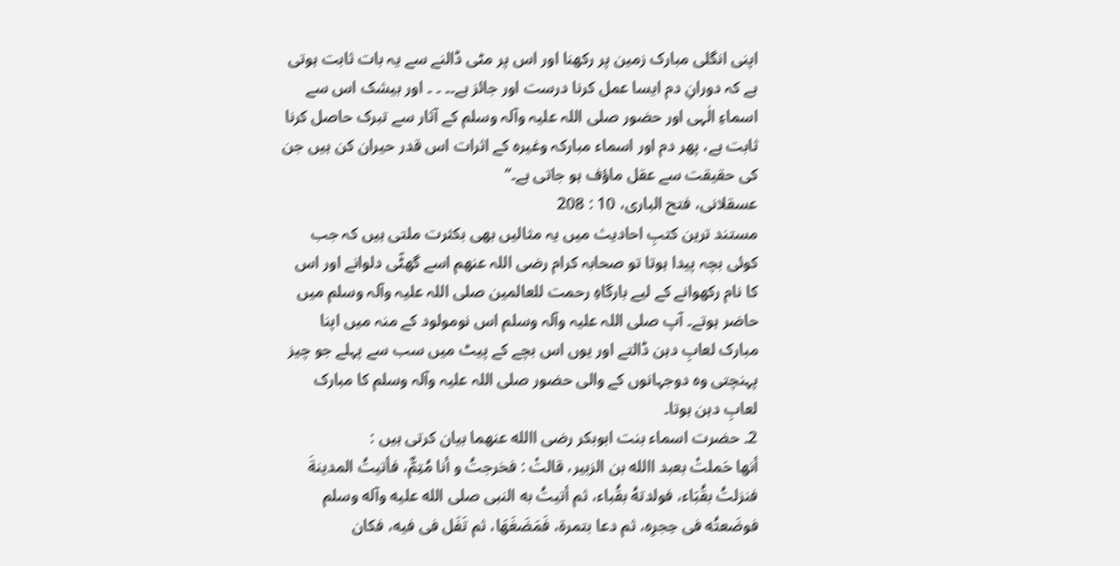اپنی انگلی مبارک زمین پر رکھنا اور اس پر مٹی ڈالنے سے یہ بات ثابت ہوتی ہے کہ دورانِ دم ایسا عمل کرنا درست اور جائز ہے۔۔ ۔ ۔ اور بیشک اس سے اسماءِ الٰہی اور حضور صلی اللہ علیہ وآلہ وسلم کے آثار سے تبرک حاصل کرنا ثابت ہے، پھر دم اور اسماء مبارکہ وغیرہ کے اثرات اس قدر حیران کن ہیں جن کی حقیقت سے عقل ماؤف ہو جاتی ہے۔‘‘
عسقلانی، فتح الباری، 10 : 208
مستند ترین کتبِ احادیث میں یہ مثالیں بھی بکثرت ملتی ہیں کہ جب کوئی بچہ پیدا ہوتا تو صحابہ کرام رضی اللہ عنھم اسے گھٹّی دلوانے اور اس کا نام رکھوانے کے لیے بارگاہِ رحمت للعالمین صلی اللہ علیہ وآلہ وسلم میں حاضر ہوتے۔ آپ صلی اللہ علیہ وآلہ وسلم اس نومولود کے منہ میں اپنا مبارک لعابِ دہن ڈالتے اور یوں اس بچے کے پیٹ میں سب سے پہلے جو چیز پہنچتی وہ دوجہانوں کے والی حضور صلی اللہ علیہ وآلہ وسلم کا مبارک لعابِ دہن ہوتا۔
2۔ حضرت اسماء بنت ابوبکر رضی االله عنھما بیان کرتی ہیں :
أنها حَملتْ بعبد االله بن الزبير، قالتْ : فخرجتُ و أنا مُتِمٌّ، فأتيتُ المدينةَ فنزلتُ بقُبَاء، فولدتهُ بقُباء، ثم أتيتُ به النبی صلی الله عليه وآله وسلم فوضَعتُه فی حِجرِه، ثم دعا بتمرة، فَمَضَغَهَا، ثم تَفَل فی فيه، فکان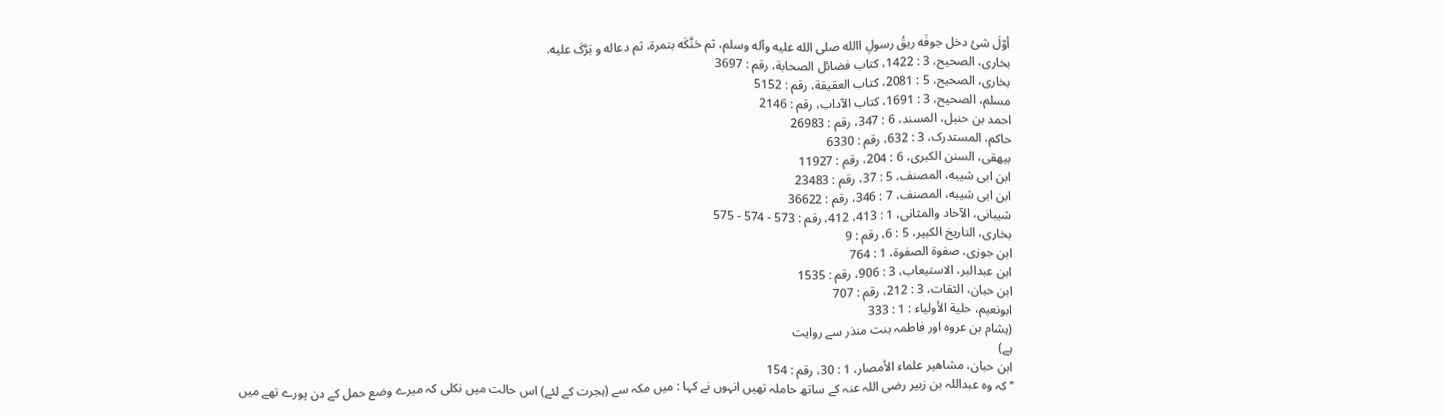أوّلَ شئ دخل جوفَه ريقُ رسولِ االله صلی الله عليه وآله وسلم، ثم حَنَّکَه بتمرة، ثم دعاله و بَرَّکَ عليه.
بخاری، الصحيح، 3 : 1422، کتاب فضائل الصحابة، رقم : 3697
بخاری، الصحيح، 5 : 2081، کتاب العقيقة، رقم : 5152
مسلم، الصحيح، 3 : 1691، کتاب الآداب، رقم : 2146
احمد بن حنبل، المسند، 6 : 347، رقم : 26983
حاکم، المستدرک، 3 : 632، رقم : 6330
بیهقی، السنن الکبری، 6 : 204، رقم : 11927
ابن ابی شيبه، المصنف، 5 : 37، رقم : 23483
ابن ابی شيبه، المصنف، 7 : 346، رقم : 36622
شیبانی، الآحاد والمثانی، 1 : 413، 412، رقم : 573 - 574 - 575
بخاری، التاريخ الکبير، 5 : 6، رقم : 9
ابن جوزی، صفوة الصفوة، 1 : 764
ابن عبدالبر، الاستيعاب، 3 : 906، رقم : 1535
ابن حبان، الثقات، 3 : 212، رقم : 707
ابونعيم، حلية الأولياء : 1 : 333
(ہشام بن عروہ اور فاطمہ بنت منذر سے روایت
ہے)
ابن حبان، مشاهير علماء الأمصار، 1 : 30، رقم : 154
’’کہ وہ عبداللہ بن زبیر رضی اللہ عنہ کے ساتھ حاملہ تھیں انہوں نے کہا : میں مکہ سے (ہجرت کے لئے) اس حالت میں نکلی کہ میرے وضع حمل کے دن پورے تھے میں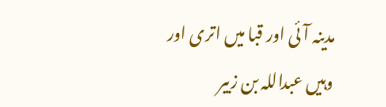مدینہ آئی اور قبا میں اتری اور وہیں عبداللہ بن زبیر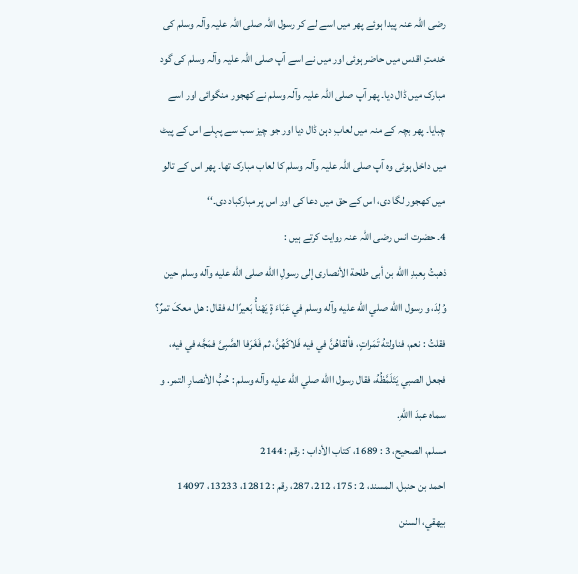رضی اللہ عنہ پیدا ہوئے پھر میں اسے لے کر رسول اللہ صلی اللہ علیہ وآلہ وسلم کی خدمتِ اقدس میں حاضر ہوئی اور میں نے اسے آپ صلی اللہ علیہ وآلہ وسلم کی گود مبارک میں ڈال دیا۔ پھر آپ صلی اللہ علیہ وآلہ وسلم نے کھجور منگوائی اور اسے چبایا۔ پھر بچہ کے منہ میں لعابِ دہن ڈال دیا اور جو چیز سب سے پہلے اس کے پیٹ میں داخل ہوئی وہ آپ صلی اللہ علیہ وآلہ وسلم کا لعاب مبارک تھا۔ پھر اس کے تالو میں کھجور لگا دی، اس کے حق میں دعا کی اور اس پر مبارکباد دی۔‘‘
4۔ حضرت انس رضی اللہ عنہ روایت کرتے ہیں :
ذهبتُ بِعبدِ االله بن أبی طلحة الأنصاری إلی رسولِ االله صلی الله عليه وآله وسلم حين وُلِدَ، و رسول االله صلي الله عليه وآله وسلم في عَبَاءَ ةٍ يَهْنأُ بَعيرًا له فقال : هل معکَ تمرٌ؟ فقلتُ : نعم، فناولتهُ تَمَراتٍ، فألقاهُنَّ في فيه فَلاکَهُنَّ، ثم فَغَرَفا الصَّبِیَّ فمَجَّه في فيه، فجعل الصبي يَتَلَمَّظُهُ، فقال رسول االله صلي الله عليه وآله وسلم : حُبُّ الأنصارِ التمر. و سماه عبدَ االلهِ.
مسلم، الصحيح، 3 : 1689، کتاب الأداب : رقم : 2144
احمد بن حنبل، المسند، 2 : 175، 212، 287، رقم : 12812، 13233، 14097
بيهقي، السنن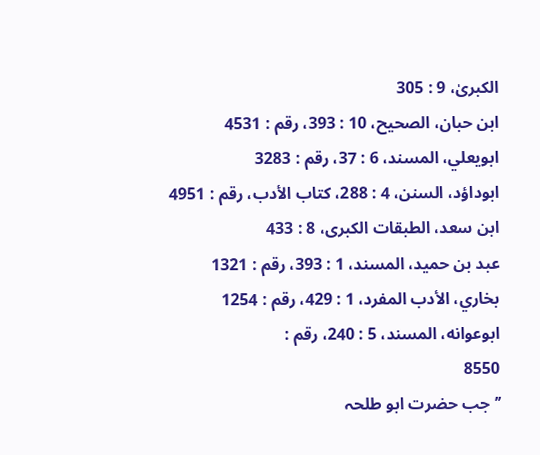الکبریٰ، 9 : 305
ابن حبان، الصحيح، 10 : 393، رقم : 4531
ابويعلي، المسند، 6 : 37، رقم : 3283
ابوداؤد، السنن، 4 : 288، کتاب الأدب، رقم : 4951
ابن سعد، الطبقات الکبری، 8 : 433
عبد بن حميد، المسند، 1 : 393، رقم : 1321
بخاري، الأدب المفرد، 1 : 429، رقم : 1254
ابوعوانه، المسند، 5 : 240، رقم :
8550
’’جب حضرت ابو طلحہ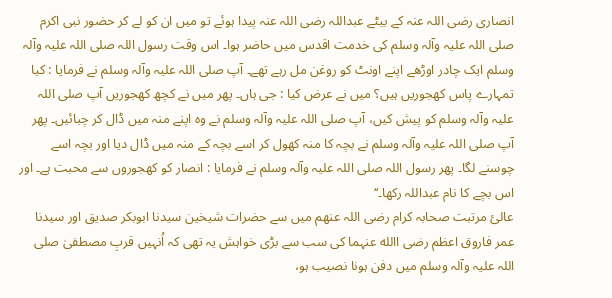انصاری رضی اللہ عنہ کے بیٹے عبداللہ رضی اللہ عنہ پیدا ہوئے تو میں ان کو لے کر حضور نبی اکرم صلی اللہ علیہ وآلہ وسلم کی خدمت اقدس میں حاضر ہوا۔ اس وقت رسول اللہ صلی اللہ علیہ وآلہ وسلم ایک چادر اوڑھے اپنے اونٹ کو روغن مل رہے تھے۔ آپ صلی اللہ علیہ وآلہ وسلم نے فرمایا : کیا تمہارے پاس کھجوریں ہیں؟ میں نے عرض کیا : جی ہاں۔ پھر میں نے کچھ کھجوریں آپ صلی اللہ علیہ وآلہ وسلم کو پیش کیں، آپ صلی اللہ علیہ وآلہ وسلم نے وہ اپنے منہ میں ڈال کر چبائیں۔ پھر آپ صلی اللہ علیہ وآلہ وسلم نے بچہ کا منہ کھول کر اسے بچہ کے منہ میں ڈال دیا اور بچہ اسے چوسنے لگا۔ پھر رسول اللہ صلی اللہ علیہ وآلہ وسلم نے فرمایا : انصار کو کھجوروں سے محبت ہے۔ اور اس بچے کا نام عبداللہ رکھا۔‘‘
عالئ مرتبت صحابہ کرام رضی اللہ عنھم میں سے حضرات شیخین سیدنا ابوبکر صدیق اور سیدنا عمر فاروق اعظم رضی االله عنہما کی سب سے بڑی خواہش یہ تھی کہ اُنہیں قربِ مصطفیٰ صلی اللہ علیہ وآلہ وسلم میں دفن ہونا نصیب ہو،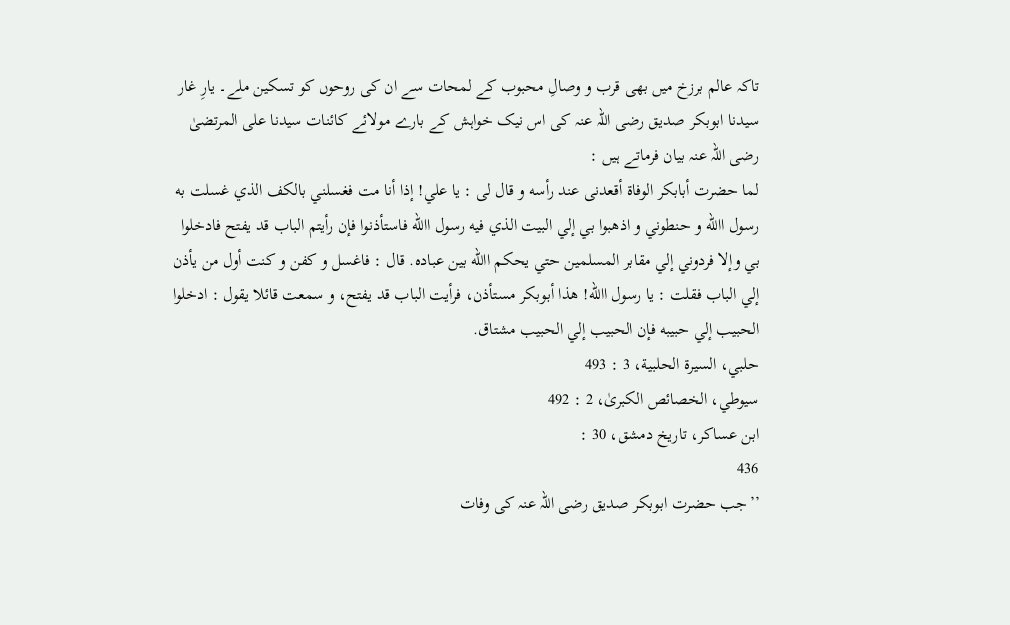تاکہ عالم برزخ میں بھی قرب و وصالِ محبوب کے لمحات سے ان کی روحوں کو تسکین ملے۔ یارِ غار سیدنا ابوبکر صدیق رضی اللہ عنہ کی اس نیک خواہش کے بارے مولائے کائنات سیدنا علی المرتضیٰ رضی اللہ عنہ بیان فرماتے ہیں :
لما حضرت أبابکر الوفاة أقعدنی عند رأسه و قال لی : يا علي! إذا أنا مت فغسلني بالکف الذي غسلت به رسول االله و حنطوني و اذهبوا بي إلي البيت الذي فيه رسول االله فاستأذنوا فإن رأيتم الباب قد يفتح فادخلوا بي وإلا فردوني إلي مقابر المسلمين حتي يحکم االله بين عباده. قال : فاغسل و کفن و کنت أول من يأذن إلي الباب فقلت : يا رسول االله! هذا أبوبکر مستأذن، فرأيت الباب قد يفتح، و سمعت قائلا يقول : ادخلوا الحبيب إلي حبيبه فإن الحبيب إلي الحبيب مشتاق.
حلبي، السيرة الحلبية، 3 : 493
سيوطي، الخصائص الکبریٰ، 2 : 492
ابن عساکر، تاريخ دمشق، 30 :
436
’’جب حضرت ابوبکر صدیق رضی اللہ عنہ کی وفات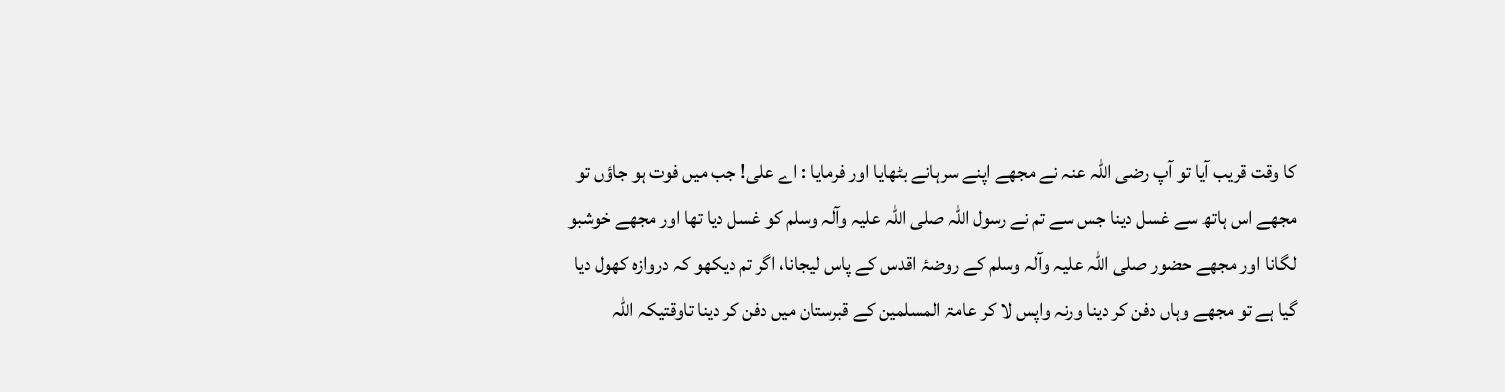کا وقت قریب آیا تو آپ رضی اللہ عنہ نے مجھے اپنے سرہانے بٹھایا اور فرمایا : اے علی! جب میں فوت ہو جاؤں تو مجھے اس ہاتھ سے غسل دینا جس سے تم نے رسول اللہ صلی اللہ علیہ وآلہ وسلم کو غسل دیا تھا اور مجھے خوشبو لگانا اور مجھے حضور صلی اللہ علیہ وآلہ وسلم کے روضۂ اقدس کے پاس لیجانا، اگر تم دیکھو کہ دروازہ کھول دیا گیا ہے تو مجھے وہاں دفن کر دینا ورنہ واپس لا کر عامۃ المسلمین کے قبرستان میں دفن کر دینا تاوقتیکہ اللہ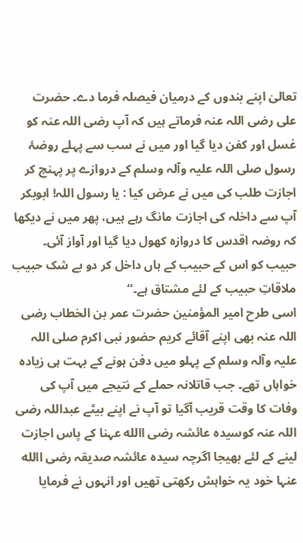تعالیٰ اپنے بندوں کے درمیان فیصلہ فرما دے۔ حضرت علی رضی اللہ عنہ فرماتے ہیں کہ آپ رضی اللہ عنہ کو غسل اور کفن دیا گیا اور میں نے سب سے پہلے روضۂ رسول صلی اللہ علیہ وآلہ وسلم کے دروازے پر پہنچ کر اجازت طلب کی میں نے عرض کیا : یا رسول اللہ! ابوبکر آپ سے داخلہ کی اجازت مانگ رہے ہیں، پھر میں نے دیکھا کہ روضہ اقدس کا دروازہ کھول دیا گیا اور آواز آئی۔ حبیب کو اس کے حبیب کے ہاں داخل کر دو بے شک حبیب ملاقاتِ حبیب کے لئے مشتاق ہے۔‘‘
اسی طرح امیر المؤمنین حضرت عمر بن الخطاب رضی اللہ عنہ بھی اپنے آقائے کریم حضور نبی اکرم صلی اللہ علیہ وآلہ وسلم کے پہلو میں دفن ہونے کے بہت ہی زیادہ خواہاں تھے۔ جب قاتلانہ حملے کے نتیجے میں آپ کی وفات کا وقت قریب آگیا تو آپ نے اپنے بیٹے عبداللہ رضی اللہ عنہ کوسیدہ عائشہ رضی االله عہنا کے پاس اجازت لینے کے لئے بھیجا اگرچہ سیدہ عائشہ صدیقہ رضی االله عنہا خود یہ خواہش رکھتی تھیں اور انہوں نے فرمایا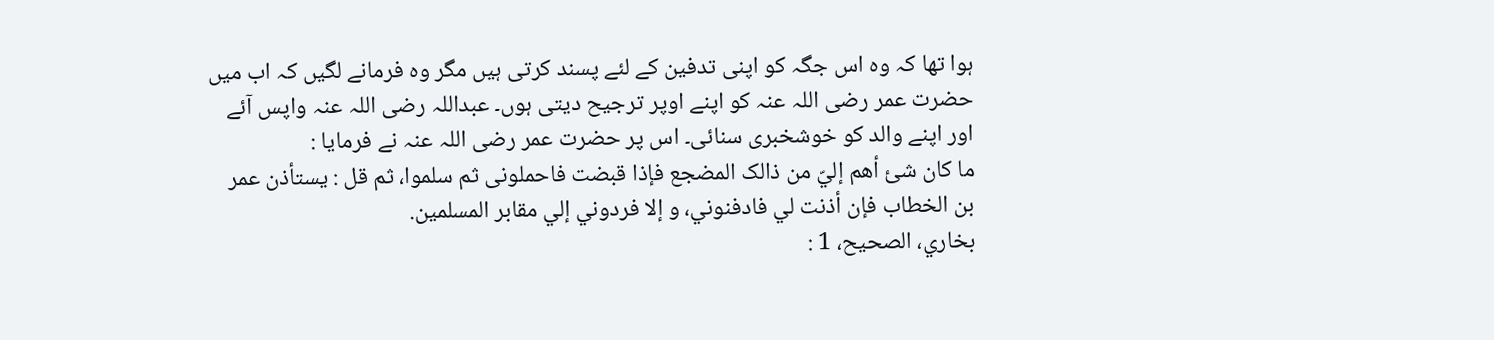ہوا تھا کہ وہ اس جگہ کو اپنی تدفین کے لئے پسند کرتی ہیں مگر وہ فرمانے لگیں کہ اب میں حضرت عمر رضی اللہ عنہ کو اپنے اوپر ترجیح دیتی ہوں۔ عبداللہ رضی اللہ عنہ واپس آئے اور اپنے والد کو خوشخبری سنائی۔ اس پر حضرت عمر رضی اللہ عنہ نے فرمایا :
ما کان شئ أهم إليّ من ذالک المضجع فإذا قبضت فاحملونی ثم سلموا، ثم قل : يستأذن عمر بن الخطاب فإن أذنت لي فادفنوني، و إلا فردوني إلي مقابر المسلمين.
بخاري، الصحيح، 1 :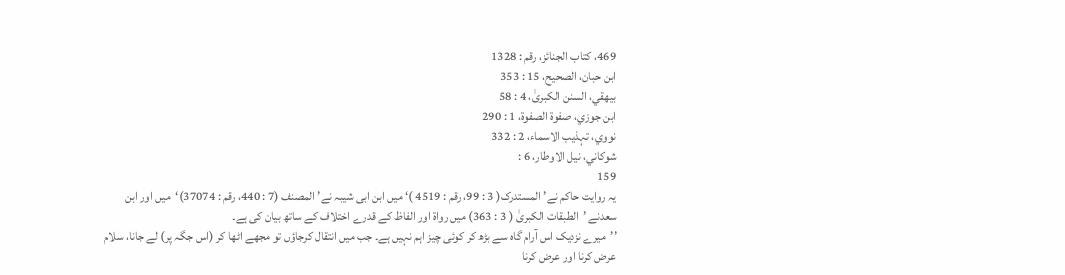469، کتاب الجنائز، رقم : 1328
ابن حبان، الصحيح، 15 : 353
بيهقي، السنن الکبریٰ، 4 : 58
ابن جوزي، صفوة الصفوة، 1 : 290
نووي، تہذيب الاسماء، 2 : 332
شوکاني، نيل الاوطار، 6 :
159
یہ روایت حاکم نے’ المستدرک( 3 : 99، رقم : 4519 )‘ میں ابن ابی شیبہ نے’ المصنف (7 : 440، رقم : 37074)‘میں اور ابن سعدنے ’الطبقات الکبریٰ ( 3 : 363) میں رواۃ اور الفاظ کے قدرے اختلاف کے ساتھ بیان کی ہے۔
’’میرے نزدیک اس آرام گاہ سے بڑھ کر کوئی چیز اہم نہیں ہے۔ جب میں انتقال کرجاؤں تو مجھے اٹھا کر (اس جگہ پر) لے جانا، سلام عرض کرنا اور عرض کرنا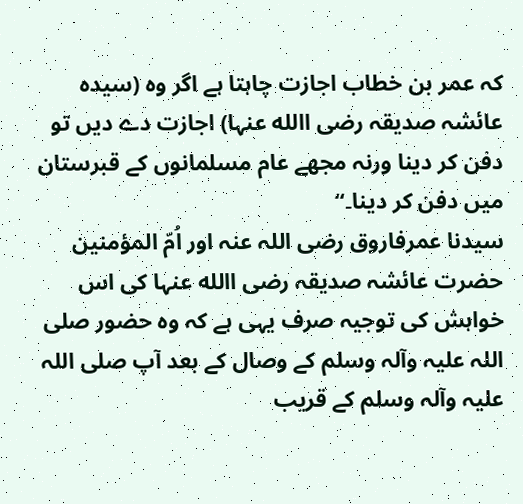کہ عمر بن خطاب اجازت چاہتا ہے اگر وہ (سیدہ عائشہ صدیقہ رضی االله عنہا) اجازت دے دیں تو دفن کر دینا ورنہ مجھے عام مسلمانوں کے قبرستان میں دفن کر دینا۔‘‘
سیدنا عمرفاروق رضی اللہ عنہ اور اُمّ المؤمنین حضرت عائشہ صدیقہ رضی االله عنہا کی اس خواہش کی توجیہ صرف یہی ہے کہ وہ حضور صلی اللہ علیہ وآلہ وسلم کے وصال کے بعد آپ صلی اللہ علیہ وآلہ وسلم کے قریب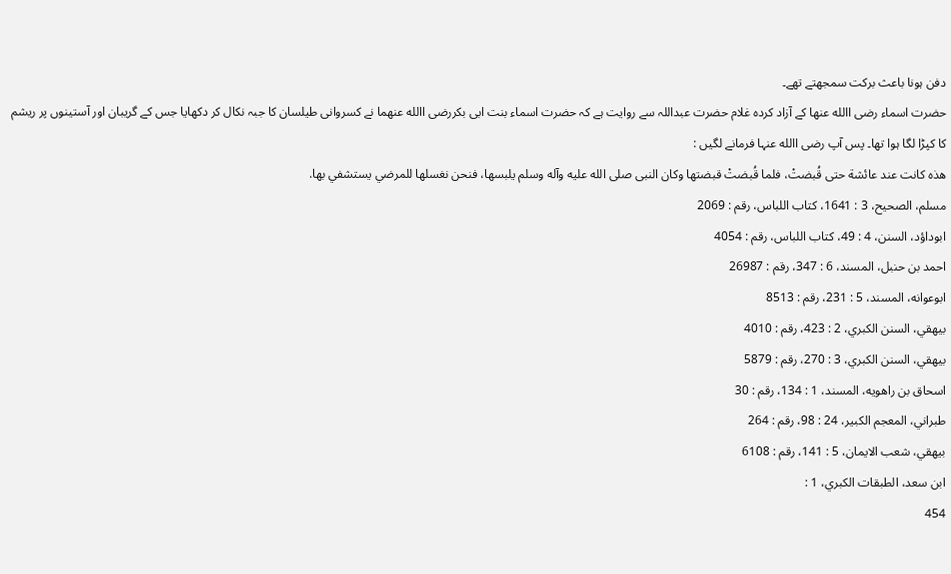دفن ہونا باعث برکت سمجھتے تھے۔
حضرت اسماء رضی االله عنھا کے آزاد کردہ غلام حضرت عبداللہ سے روایت ہے کہ حضرت اسماء بنت ابی بکررضی االله عنھما نے کسروانی طیلسان کا جبہ نکال کر دکھایا جس کے گریبان اور آستینوں پر ریشم کا کپڑا لگا ہوا تھا۔ پس آپ رضی االله عنہا فرمانے لگیں :
هذه کانت عند عائشة حتی قُبضتْ، فلما قُبضتْ قبضتها وکان النبی صلی الله عليه وآله وسلم يلبسها، فنحن نغسلها للمرضي يستشفي بها.
مسلم، الصحيح، 3 : 1641، کتاب اللباس، رقم : 2069
ابوداؤد، السنن، 4 : 49، کتاب اللباس، رقم : 4054
احمد بن حنبل، المسند، 6 : 347، رقم : 26987
ابوعوانه، المسند، 5 : 231، رقم : 8513
بيهقي، السنن الکبري، 2 : 423، رقم : 4010
بيهقي، السنن الکبري، 3 : 270، رقم : 5879
اسحاق بن راهويه، المسند، 1 : 134، رقم : 30
طبراني، المعجم الکبير، 24 : 98، رقم : 264
بيهقي، شعب الايمان، 5 : 141، رقم : 6108
ابن سعد، الطبقات الکبري، 1 :
454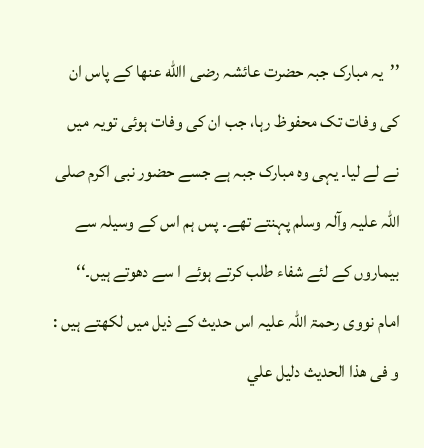’’یہ مبارک جبہ حضرت عائشہ رضی االله عنھا کے پاس ان کی وفات تک محفوظ رہا، جب ان کی وفات ہوئی تویہ میں نے لے لیا۔ یہی وہ مبارک جبہ ہے جسے حضور نبی اکرم صلی اللہ علیہ وآلہ وسلم پہنتے تھے۔ پس ہم اس کے وسیلہ سے بیماروں کے لئے شفاء طلب کرتے ہوئے ا سے دھوتے ہیں۔‘‘
امام نووی رحمۃ اللہ علیہ اس حدیث کے ذیل میں لکھتے ہیں :
و فی هذا الحديث دليل علي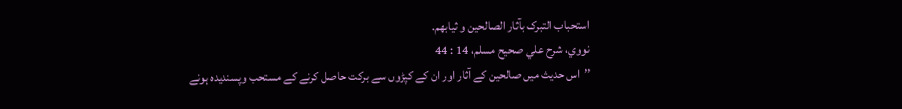استحباب التبرک بآثار الصالحين و ثيابهم.
نووي، شرح علي صحيح مسلم، 14 : 44
’’اس حدیث میں صالحین کے آثار اور ان کے کپڑوں سے برکت حاصل کرنے کے مستحب وپسندیدہ ہونے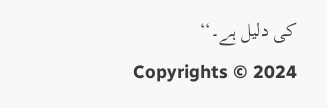کی دلیل ہے۔‘‘
Copyrights © 2024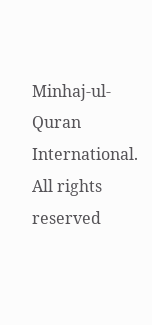Minhaj-ul-Quran International. All rights reserved